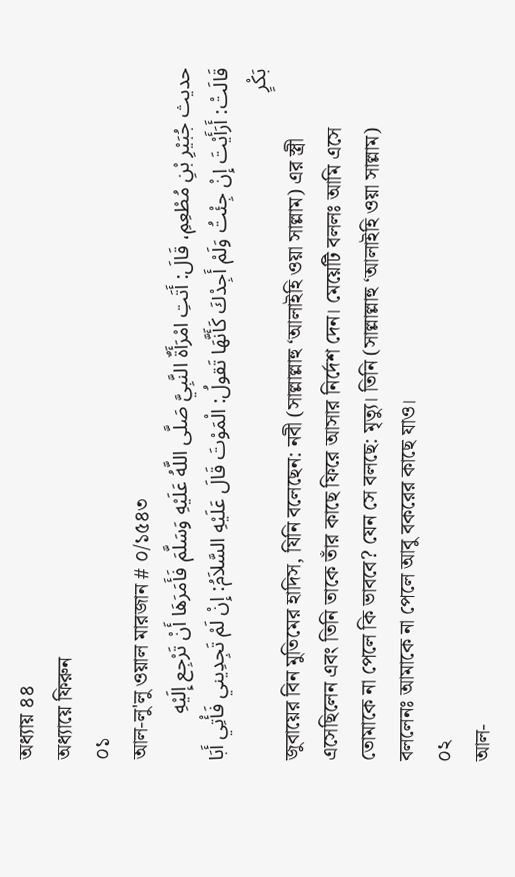অধ্যায় ৪৪
অধ্যায়ে ফিরুন
০১
আল-লু'লু ওয়াল মারজান # ০/১৫৪৩
حديث جُبَيْرِ بْنِ مُطْعِمِ، قَالَ: أَتَتِ امْرَأَةٌ النَّبِيَّ صَلَّى اللَّهُ عَلَيْهِ وَسَلَّمَ فَأَمَرَهَا أَنْ تَرْجِع إِلَيْهِ قَالَتْ: أَرَأَيْتَ إِنْ جِئْتُ وَلَمْ أَجِدْكَ كَأَنَّهَا تَقولُ: الْمَوْتَ قَالَ عَلَيْهِ السَّلاَمُ: إِنْ لَمْ تَجِدِيني فَأْتِي أَبَا بَكْرٍ
জুবায়ের বিন মুতিমের হাদিস, যিনি বলেছেন: নবী (সাল্লাল্লাহু ‘আলাইহি ওয়া সাল্লাম) এর স্ত্রী এসেছিলেন এবং তিনি তাকে তাঁর কাছে ফিরে আসার নির্দেশ দেন। মেয়েটি বললঃ আমি এসে তোমাকে না পেলে কি ভাববে? যেন সে বলছে: মৃত্যু। তিনি (সাল্লাল্লাহু ‘আলাইহি ওয়া সাল্লাম) বললেনঃ আমাকে না পেলে আবু বকরের কাছে যাও।
০২
আল-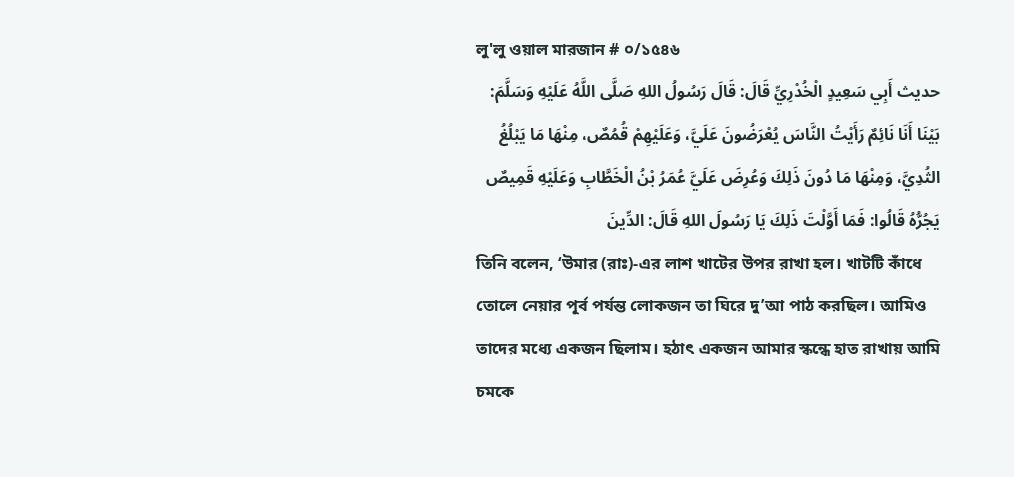লু'লু ওয়াল মারজান # ০/১৫৪৬
حديث أَبِي سَعِيدٍ الْخُدْرِيِّ قَالَ: قَالَ رَسُولُ اللهِ صَلَّى اللَّهُ عَلَيْهِ وَسَلَّمَ: بَيْنَا أَنَا نَائِمٌ رَأَيْتُ النَّاسَ يُعْرَضُونَ عَلَيَّ، وَعَلَيْهِمْ قُمُصٌ، مِنْهَا مَا يَبْلُغُ الثُدِيَّ، وَمِنْهَا مَا دُونَ ذَلِكَ وَعُرِضَ عَلَيَّ عُمَرُ بْنُ الْخَطَّابِ وَعَلَيْهِ قَمِيصٌ يَجُرُّهُ قَالُوا: فَمَا أَوَّلْتَ ذَلِكَ يَا رَسُولَ اللهِ قَالَ: الدِّينَ
তিনি বলেন, ‘উমার (রাঃ)-এর লাশ খাটের উপর রাখা হল। খাটটি কাঁধে তোলে নেয়ার পূর্ব পর্যন্ত লোকজন তা ঘিরে দু’আ পাঠ করছিল। আমিও তাদের মধ্যে একজন ছিলাম। হঠাৎ একজন আমার স্কন্ধে হাত রাখায় আমি চমকে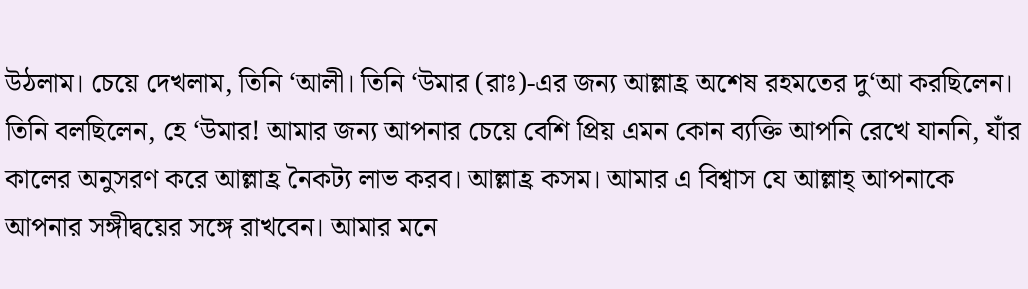উঠলাম। চেয়ে দেখলাম, তিনি ‘আলী। তিনি ‘উমার (রাঃ)-এর জন্য আল্লাহ্র অশেষ রহমতের দু‘আ করছিলেন। তিনি বলছিলেন, হে ‘উমার! আমার জন্য আপনার চেয়ে বেশি প্রিয় এমন কোন ব্যক্তি আপনি রেখে যাননি, যাঁর কালের অনুসরণ করে আল্লাহ্র নৈকট্য লাভ করব। আল্লাহ্র কসম। আমার এ বিশ্বাস যে আল্লাহ্ আপনাকে আপনার সঙ্গীদ্বয়ের সঙ্গে রাখবেন। আমার মনে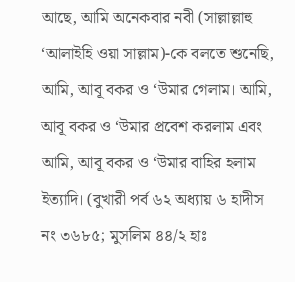আছে, আমি অনেকবার নবী (সাল্লাল্লাহু ‘আলাইহি ওয়া সাল্লাম)-কে বলতে শুনেছি, আমি, আবূ বকর ও ‘উমার গেলাম। আমি, আবূ বকর ও ‘উমার প্রবেশ করলাম এবং আমি, আবূ বকর ও ‘উমার বাহির হলাম ইত্যাদি। (বুখারী পর্ব ৬২ অধ্যায় ৬ হাদীস নং ৩৬৮৫; মুসলিম ৪৪/২ হাঃ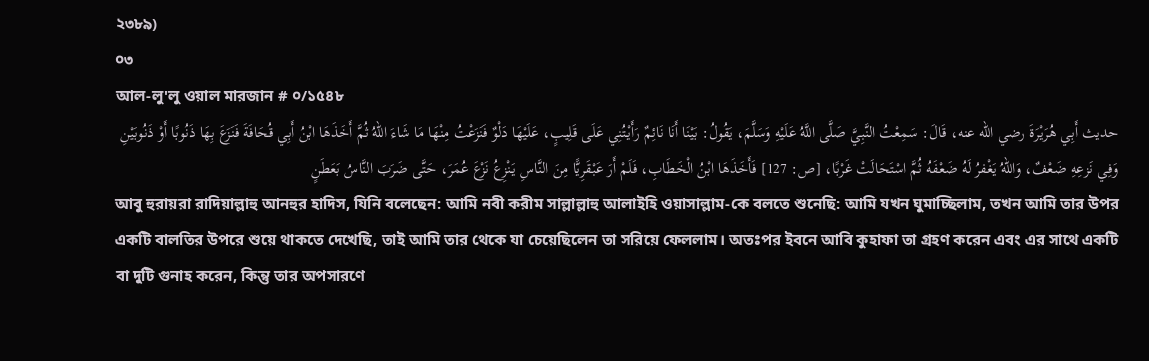২৩৮৯)
০৩
আল-লু'লু ওয়াল মারজান # ০/১৫৪৮
حديث أَبِي هُرَيْرَةَ رضي الله عنه، قَالَ: سَمِعْتُ النَّبِيَّ صَلَّى اللَّهُ عَلَيْهِ وَسَلَّمَ، يَقُولُ: بَيْنَا أَنَا نَائِمٌ رَأَيْتُنِي عَلَى قَلِيبٍ، عَلَيْهَا دَلْوٌ فَنَزَعْتُ مِنْهَا مَا شَاءَ اللهُ ثُمَّ أَخَذَهَا ابْنُ أَبِي قُحَافَةَ فَنَزَعَ بِهَا ذَنُوبًا أَوْ ذَنُوبَيْنِ وَفِي نَزعِهِ ضَعْفٌ، وَاللهُ يَغْفرُ لَهُ ضَعْفَهُ ثُمَّ اسْتَحَالَتْ غَرْبًا، [ص: 127] فَأَخَذَهَا ابْنُ الْخَطَابِ، فَلَمْ أَرَ عَبْقَرِيًّا مِنَ النَّاسِ يَنْزِعُ نَزْعَ عُمَرَ، حَتَّى ضَرَبَ النَّاسُ بَعَطَنٍ
আবু হুরায়রা রাদিয়াল্লাহু আনহুর হাদিস, যিনি বলেছেন: আমি নবী করীম সাল্লাল্লাহু আলাইহি ওয়াসাল্লাম-কে বলতে শুনেছি: আমি যখন ঘুমাচ্ছিলাম, তখন আমি তার উপর একটি বালতির উপরে শুয়ে থাকতে দেখেছি, তাই আমি তার থেকে যা চেয়েছিলেন তা সরিয়ে ফেললাম। অতঃপর ইবনে আবি কুহাফা তা গ্রহণ করেন এবং এর সাথে একটি বা দুটি গুনাহ করেন, কিন্তু তার অপসারণে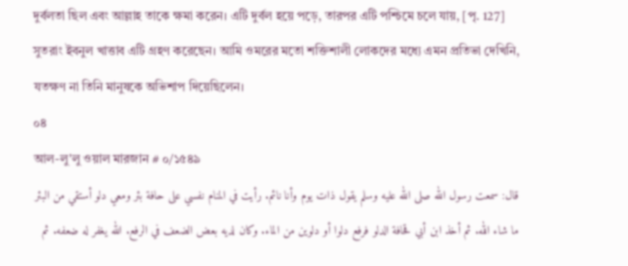দুর্বলতা ছিল এবং আল্লাহ তাকে ক্ষমা করেন। এটি দুর্বল হয়ে পড়ে, তারপর এটি পশ্চিমে চলে যায়, [পৃ. 127] সুতরাং ইবনুল খাত্তাব এটি গ্রহণ করেছেন। আমি ওমরের মতো শক্তিশালী লোকদের মধ্যে এমন প্রতিভা দেখিনি, যতক্ষণ না তিনি মানুষকে অভিশাপ দিয়েছিলেন।
০৪
আল-লু'লু ওয়াল মারজান # ০/১৫৪৯
قال: سمعت رسول الله صلى الله عليه وسلم يقول ذات يوم وأنا نائم. رأيت في المنام نفسي على حافة بئر ومعي دلو أستقي من البئر ما شاء الله. ثم أخذ ابن أبي قحافة الدلو فرفع دلوا أو دلوين من الماء. وكان لديه بعض الضعف في الرفع. الله يغفر له ضعفه. ثم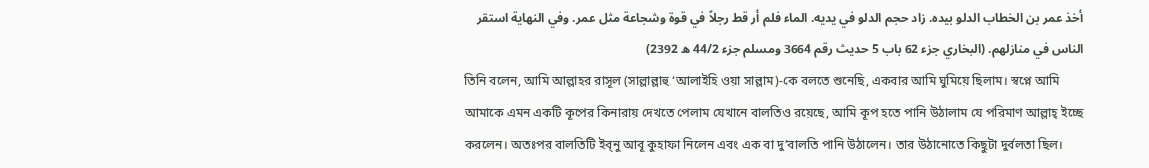أخذ عمر بن الخطاب الدلو بيده. زاد حجم الدلو في يديه. الماء فلم أر قط رجلاً في قوة وشجاعة مثل عمر. وفي النهاية استقر الناس في منازلهم. (البخاري جزء 62 باب 5 حديث رقم 3664 ومسلم جزء 44/2 ه 2392)
তিনি বলেন, আমি আল্লাহর রাসূল (সাল্লাল্লাহু ‘আলাইহি ওয়া সাল্লাম)-কে বলতে শুনেছি, একবার আমি ঘুমিয়ে ছিলাম। স্বপ্নে আমি আমাকে এমন একটি কূপের কিনারায় দেখতে পেলাম যেখানে বালতিও রয়েছে, আমি কূপ হতে পানি উঠালাম যে পরিমাণ আল্লাহ্ ইচ্ছে করলেন। অতঃপর বালতিটি ইব্নু আবূ কুহাফা নিলেন এবং এক বা দু’বালতি পানি উঠালেন। তার উঠানোতে কিছুটা দুর্বলতা ছিল।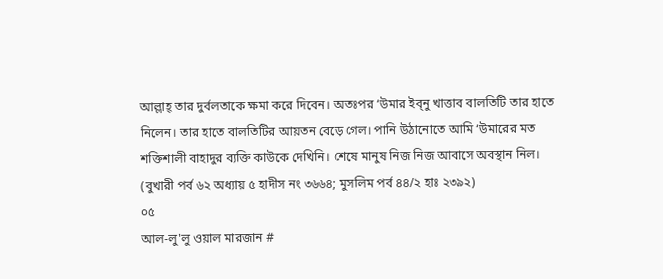আল্লাহ্ তার দুর্বলতাকে ক্ষমা করে দিবেন। অতঃপর ‘উমার ইব্নু খাত্তাব বালতিটি তার হাতে নিলেন। তার হাতে বালতিটির আয়তন বেড়ে গেল। পানি উঠানোতে আমি ‘উমারের মত শক্তিশালী বাহাদুর ব্যক্তি কাউকে দেখিনি। শেষে মানুষ নিজ নিজ আবাসে অবস্থান নিল। (বুখারী পর্ব ৬২ অধ্যায় ৫ হাদীস নং ৩৬৬৪; মুসলিম পর্ব ৪৪/২ হাঃ ২৩৯২)
০৫
আল-লু'লু ওয়াল মারজান #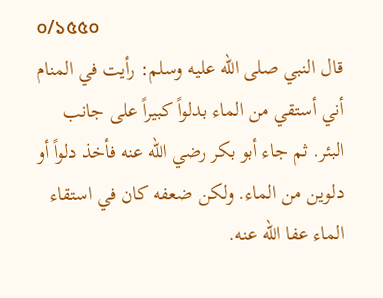০/১৫৫০
قال النبي صلى الله عليه وسلم: رأيت في المنام أني أستقي من الماء بدلواً كبيراً على جانب البئر. ثم جاء أبو بكر رضي الله عنه فأخذ دلواً أو دلوين من الماء. ولكن ضعفه كان في استقاء الماء عفا الله عنه.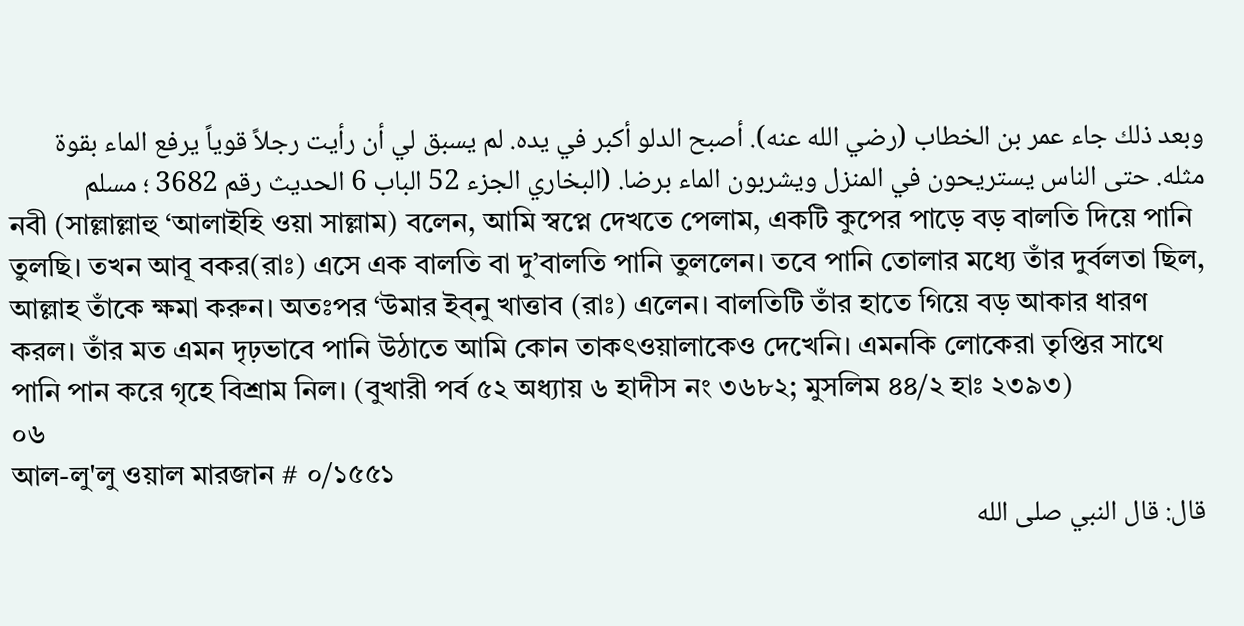وبعد ذلك جاء عمر بن الخطاب (رضي الله عنه). أصبح الدلو أكبر في يده. لم يسبق لي أن رأيت رجلاً قوياً يرفع الماء بقوة مثله. حتى الناس يستريحون في المنزل ويشربون الماء برضا. (البخاري الجزء 52 الباب 6 الحديث رقم 3682 ؛ مسلم
নবী (সাল্লাল্লাহু ‘আলাইহি ওয়া সাল্লাম) বলেন, আমি স্বপ্নে দেখতে পেলাম, একটি কুপের পাড়ে বড় বালতি দিয়ে পানি তুলছি। তখন আবূ বকর(রাঃ) এসে এক বালতি বা দু’বালতি পানি তুললেন। তবে পানি তোলার মধ্যে তাঁর দুর্বলতা ছিল, আল্লাহ তাঁকে ক্ষমা করুন। অতঃপর ‘উমার ইব্নু খাত্তাব (রাঃ) এলেন। বালতিটি তাঁর হাতে গিয়ে বড় আকার ধারণ করল। তাঁর মত এমন দৃঢ়ভাবে পানি উঠাতে আমি কোন তাকৎওয়ালাকেও দেখেনি। এমনকি লোকেরা তৃপ্তির সাথে পানি পান করে গৃহে বিশ্রাম নিল। (বুখারী পর্ব ৫২ অধ্যায় ৬ হাদীস নং ৩৬৮২; মুসলিম ৪৪/২ হাঃ ২৩৯৩)
০৬
আল-লু'লু ওয়াল মারজান # ০/১৫৫১
قال: قال النبي صلى الله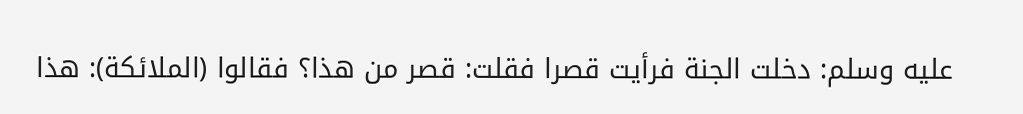عليه وسلم: دخلت الجنة فرأيت قصرا فقلت: قصر من هذا؟ فقالوا (الملائكة): هذا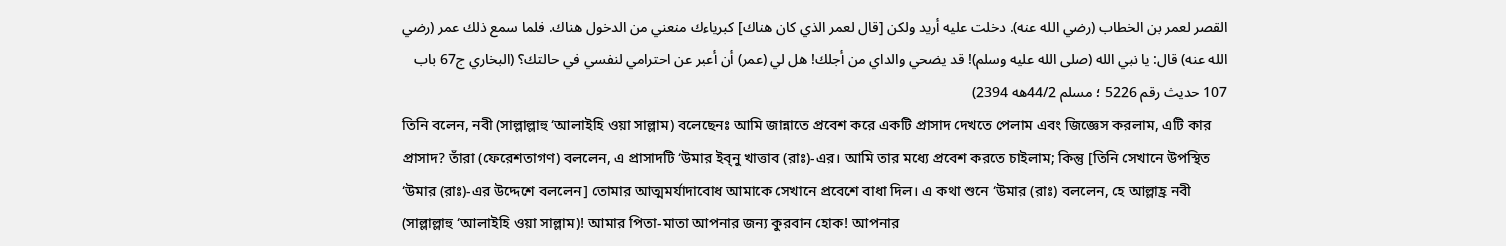القصر لعمر بن الخطاب (رضي الله عنه). دخلت عليه أريد ولكن [قال لعمر الذي كان هناك] كبرياءك منعني من الدخول هناك. فلما سمع ذلك عمر (رضي الله عنه) قال: يا نبي الله (صلى الله عليه وسلم)! قد يضحي والداي من أجلك! هل لي (عمر) أن أعبر عن احترامي لنفسي في حالتك؟ (البخاري ج67 باب 107 حديث رقم 5226 ؛ مسلم 44/2هه 2394)
তিনি বলেন, নবী (সাল্লাল্লাহু ‘আলাইহি ওয়া সাল্লাম) বলেছেনঃ আমি জান্নাতে প্রবেশ করে একটি প্রাসাদ দেখতে পেলাম এবং জিজ্ঞেস করলাম, এটি কার প্রাসাদ? তাঁরা (ফেরেশতাগণ) বললেন, এ প্রাসাদটি ‘উমার ইব্নু খাত্তাব (রাঃ)-এর। আমি তার মধ্যে প্রবেশ করতে চাইলাম; কিন্তু [তিনি সেখানে উপস্থিত ‘উমার (রাঃ)-এর উদ্দেশে বললেন] তোমার আত্মমর্যাদাবোধ আমাকে সেখানে প্রবেশে বাধা দিল। এ কথা শুনে ‘উমার (রাঃ) বললেন, হে আল্লাহ্র নবী (সাল্লাল্লাহু ‘আলাইহি ওয়া সাল্লাম)! আমার পিতা-মাতা আপনার জন্য কুরবান হোক! আপনার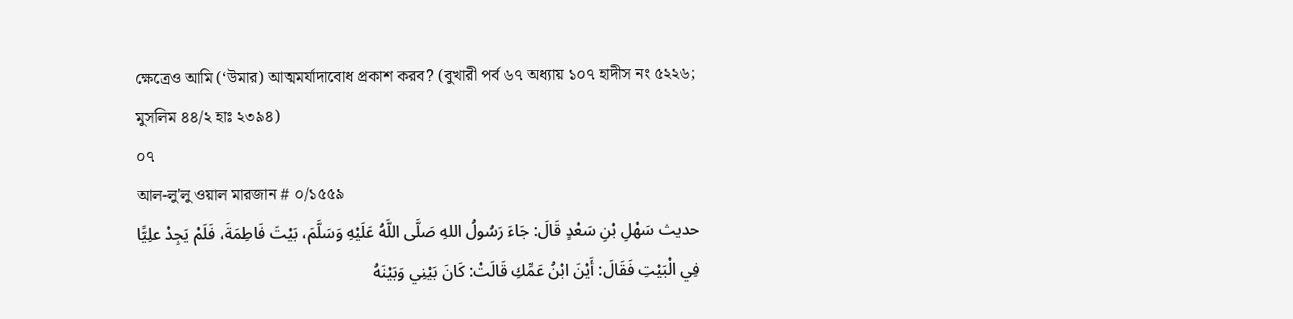ক্ষেত্রেও আমি (‘উমার) আত্মমর্যাদাবোধ প্রকাশ করব? (বুখারী পর্ব ৬৭ অধ্যায় ১০৭ হাদীস নং ৫২২৬; মুসলিম ৪৪/২ হাঃ ২৩৯৪)
০৭
আল-লু'লু ওয়াল মারজান # ০/১৫৫৯
حديث سَهْلِ بْنِ سَعْدٍ قَالَ: جَاءَ رَسُولُ اللهِ صَلَّى اللَّهُ عَلَيْهِ وَسَلَّمَ، بَيْتَ فَاطِمَةَ، فَلَمْ يَجِدْ علِيًّا فِي الْبَيْتِ فَقَالَ: أَيْنَ ابْنُ عَمِّكِ قَالَتْ: كَانَ بَيْنِي وَبَيْنَهُ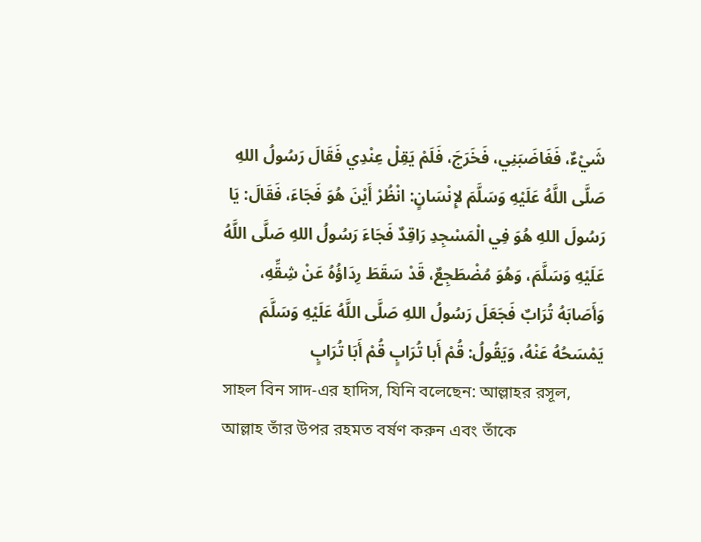شَيْءٌ، فَغَاضَبَنِي، فَخَرَجَ، فَلَمْ يَقِلْ عِنْدِي فَقَالَ رَسُولُ اللهِ صَلَّى اللَّهُ عَلَيْهِ وَسَلَّمَ لإِنْسَانٍ: انْظُرْ أَيْنَ هُوَ فَجَاءَ، فَقَالَ: يَا رَسُولَ اللهِ هُوَ فِي الْمَسْجِدِ رَاقِدٌ فَجَاءَ رَسُولُ اللهِ صَلَّى اللَّهُ عَلَيْهِ وَسَلَّمَ، وَهُوَ مُضْطَجِعٌ، قَدْ سَقَطَ رِدَاؤُهُ عَنْ شِقِّهِ، وَأَصَابَهُ تُرَابٌ فَجَعَلَ رَسُولُ اللهِ صَلَّى اللَّهُ عَلَيْهِ وَسَلَّمَ يَمْسَحُهُ عَنْهُ، وَيَقُولُ: قُمْ أَبا تُرَابٍ قُمْ أَبَا تُرَابٍ
সাহল বিন সাদ-এর হাদিস, যিনি বলেছেন: আল্লাহর রসূল, আল্লাহ তাঁর উপর রহমত বর্ষণ করুন এবং তাঁকে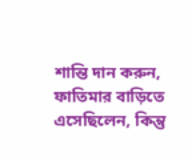শান্তি দান করুন, ফাতিমার বাড়িতে এসেছিলেন, কিন্তু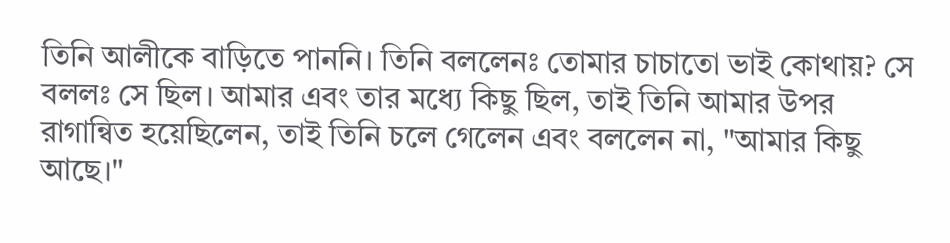তিনি আলীকে বাড়িতে পাননি। তিনি বললেনঃ তোমার চাচাতো ভাই কোথায়? সে বললঃ সে ছিল। আমার এবং তার মধ্যে কিছু ছিল, তাই তিনি আমার উপর রাগান্বিত হয়েছিলেন, তাই তিনি চলে গেলেন এবং বললেন না, "আমার কিছু আছে।"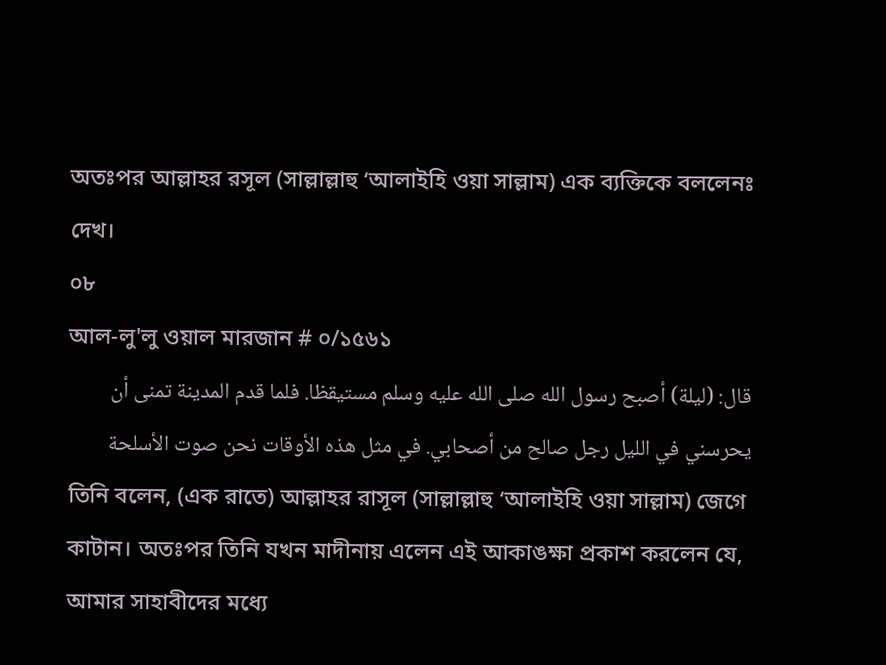অতঃপর আল্লাহর রসূল (সাল্লাল্লাহু ‘আলাইহি ওয়া সাল্লাম) এক ব্যক্তিকে বললেনঃ দেখ।
০৮
আল-লু'লু ওয়াল মারজান # ০/১৫৬১
قال: (ليلة) أصبح رسول الله صلى الله عليه وسلم مستيقظا. فلما قدم المدينة تمنى أن يحرسني في الليل رجل صالح من أصحابي. في مثل هذه الأوقات نحن صوت الأسلحة
তিনি বলেন, (এক রাতে) আল্লাহর রাসূল (সাল্লাল্লাহু ‘আলাইহি ওয়া সাল্লাম) জেগে কাটান। অতঃপর তিনি যখন মাদীনায় এলেন এই আকাঙক্ষা প্রকাশ করলেন যে, আমার সাহাবীদের মধ্যে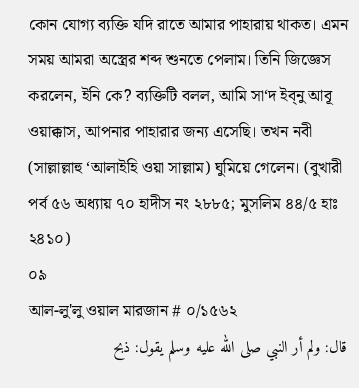কোন যোগ্য ব্যক্তি যদি রাতে আমার পাহারায় থাকত। এমন সময় আমরা অস্ত্রের শব্দ শুনতে পেলাম। তিনি জিজ্ঞেস করলেন, ইনি কে? ব্যক্তিটি বলল, আমি সা‘দ ইব্নু আবূ ওয়াক্কাস, আপনার পাহারার জন্য এসেছি। তখন নবী (সাল্লাল্লাহু ‘আলাইহি ওয়া সাল্লাম) ঘুমিয়ে গেলেন। (বুখারী পর্ব ৫৬ অধ্যায় ৭০ হাদীস নং ২৮৮৫; মুসলিম ৪৪/৫ হাঃ ২৪১০)
০৯
আল-লু'লু ওয়াল মারজান # ০/১৫৬২
قال: ولم أر النبي صلى الله عليه وسلم يقول: ذبح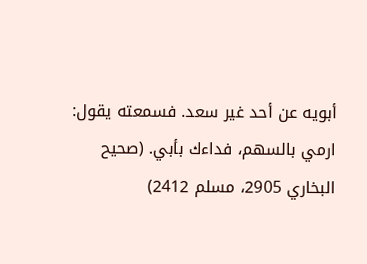أبويه عن أحد غير سعد. فسمعته يقول: ارمي بالسهم، فداءك بأبي. (صحيح البخاري 2905، مسلم 2412)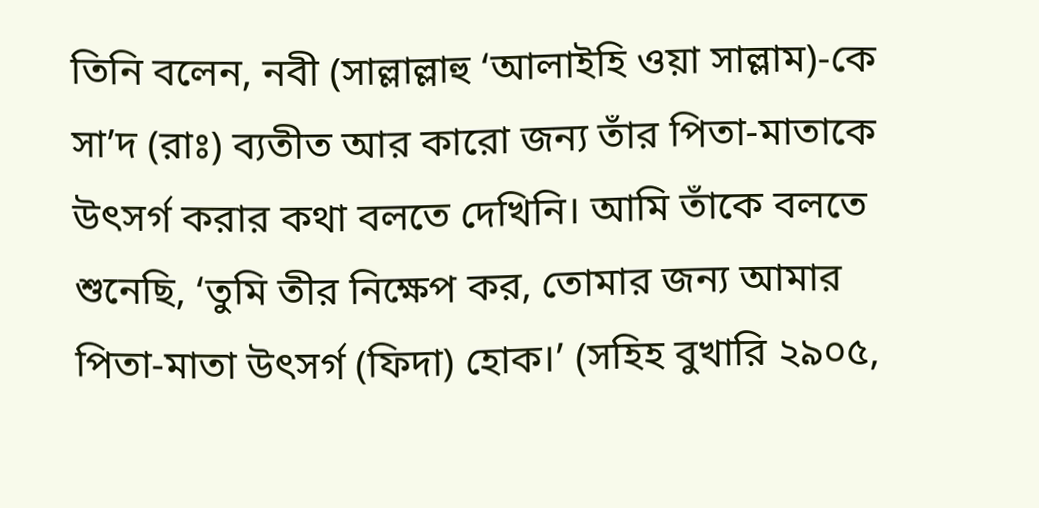তিনি বলেন, নবী (সাল্লাল্লাহু ‘আলাইহি ওয়া সাল্লাম)-কে সা’দ (রাঃ) ব্যতীত আর কারো জন্য তাঁর পিতা-মাতাকে উৎসর্গ করার কথা বলতে দেখিনি। আমি তাঁকে বলতে শুনেছি, ‘তুমি তীর নিক্ষেপ কর, তোমার জন্য আমার পিতা-মাতা উৎসর্গ (ফিদা) হোক।’ (সহিহ বুখারি ২৯০৫,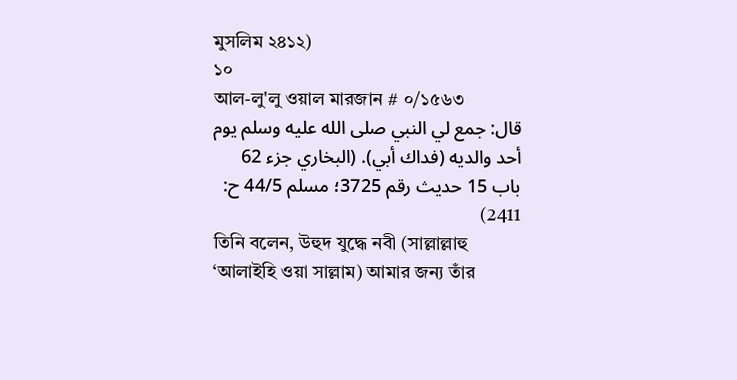মুসলিম ২৪১২)
১০
আল-লু'লু ওয়াল মারজান # ০/১৫৬৩
قال: جمع لي النبي صلى الله عليه وسلم يوم أحد والديه (فداك أبي). (البخاري جزء 62 باب 15 حديث رقم 3725؛ مسلم 44/5 ح: 2411)
তিনি বলেন, উহুদ যুদ্ধে নবী (সাল্লাল্লাহু ‘আলাইহি ওয়া সাল্লাম) আমার জন্য তাঁর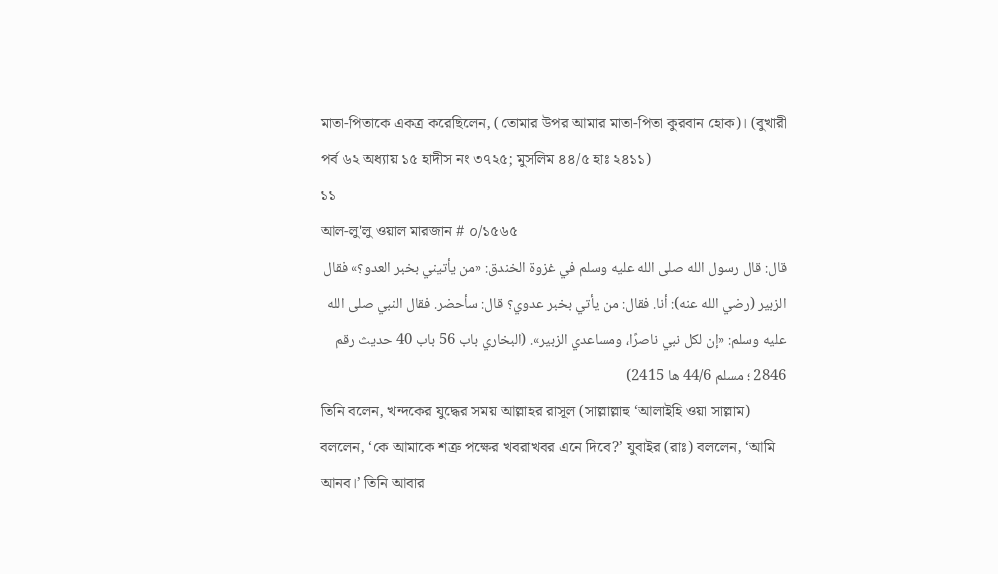মাতা-পিতাকে একত্র করেছিলেন, (তোমার উপর আমার মাতা-পিতা কুরবান হোক)। (বুখারী পর্ব ৬২ অধ্যায় ১৫ হাদীস নং ৩৭২৫; মুসলিম ৪৪/৫ হাঃ ২৪১১)
১১
আল-লু'লু ওয়াল মারজান # ০/১৫৬৫
قال: قال رسول الله صلى الله عليه وسلم في غزوة الخندق: «من يأتيني بخبر العدو؟» فقال الزبير (رضي الله عنه): أنا. فقال: من يأتي بخبر عدوي؟ قال: سأحضر. فقال النبي صلى الله عليه وسلم: «إن لكل نبي ناصرًا، ومساعدي الزبير». (البخاري باب 56 باب 40 حديث رقم 2846 ؛ مسلم 44/6 ها 2415)
তিনি বলেন, খন্দকের যুদ্ধের সময় আল্লাহর রাসূল (সাল্লাল্লাহু ‘আলাইহি ওয়া সাল্লাম) বললেন, ‘কে আমাকে শত্রু পক্ষের খবরাখবর এনে দিবে?’ যুবাইর (রাঃ) বললেন, ‘আমি আনব।’ তিনি আবার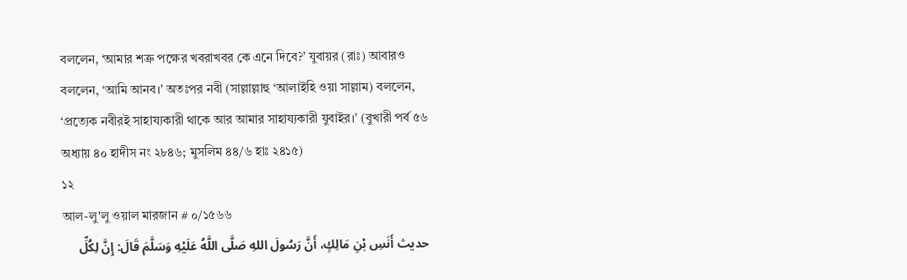বললেন, ‘আমার শত্রু পক্ষের খবরাখবর কে এনে দিবে?’ যুবায়র (রাঃ) আবারও বললেন, ‘আমি আনব।’ অতঃপর নবী (সাল্লাল্লাহু ‘আলাইহি ওয়া সাল্লাম) বললেন, ‘প্রত্যেক নবীরই সাহায্যকারী থাকে আর আমার সাহায্যকারী যুবাইর।’ (বুখারী পর্ব ৫৬ অধ্যায় ৪০ হাদীস নং ২৮৪৬; মুসলিম ৪৪/৬ হাঃ ২৪১৫)
১২
আল-লু'লু ওয়াল মারজান # ০/১৫৬৬
حديث أَنَسِ بْنِ مَالِكٍ، أَنَّ رَسُولَ اللهِ صَلَّى اللَّهُ عَلَيْهِ وَسَلَّمَ قَالَ: إِنَّ لِكُلِّ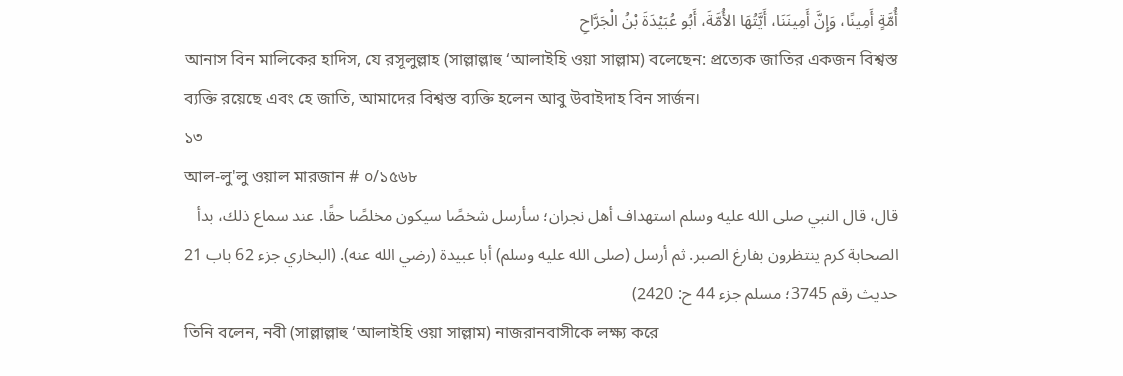أُمَّةٍ أَمِينًا، وَإِنَّ أَمِينَنَا، أَيَّتُهَا الأُمَّةَ، أَبُو عُبَيْدَةَ بْنُ الْجَرَّاحِ
আনাস বিন মালিকের হাদিস, যে রসূলুল্লাহ (সাল্লাল্লাহু ‘আলাইহি ওয়া সাল্লাম) বলেছেন: প্রত্যেক জাতির একজন বিশ্বস্ত ব্যক্তি রয়েছে এবং হে জাতি, আমাদের বিশ্বস্ত ব্যক্তি হলেন আবু উবাইদাহ বিন সার্জন।
১৩
আল-লু'লু ওয়াল মারজান # ০/১৫৬৮
قال، قال النبي صلى الله عليه وسلم استهداف أهل نجران؛ سأرسل شخصًا سيكون مخلصًا حقًا. عند سماع ذلك، بدأ الصحابة كرم ينتظرون بفارغ الصبر. ثم أرسل (صلى الله عليه وسلم) أبا عبيدة (رضي الله عنه). (البخاري جزء 62 باب 21 حديث رقم 3745؛ مسلم جزء 44 ح: 2420)
তিনি বলেন, নবী (সাল্লাল্লাহু ‘আলাইহি ওয়া সাল্লাম) নাজরানবাসীকে লক্ষ্য করে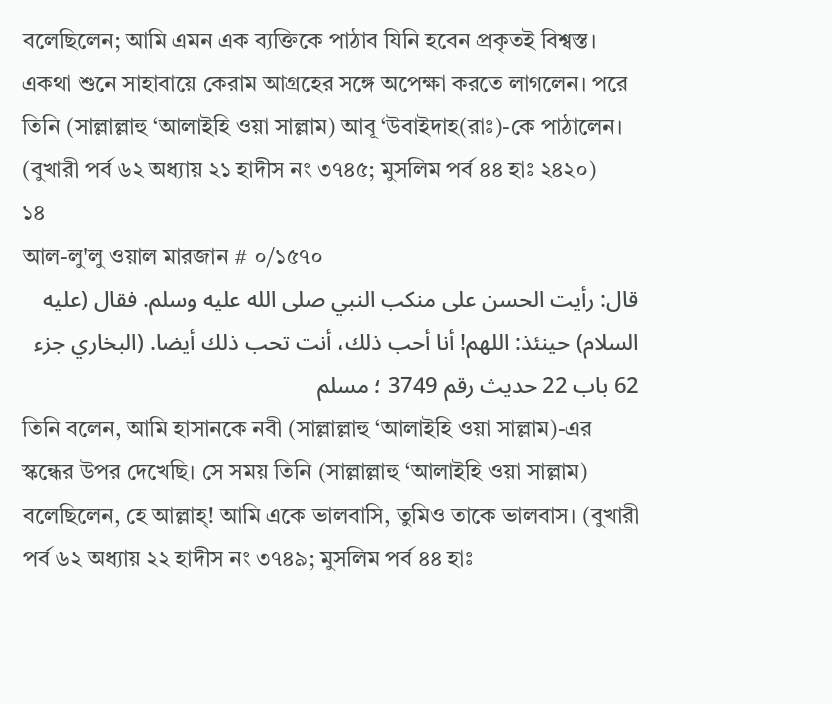বলেছিলেন; আমি এমন এক ব্যক্তিকে পাঠাব যিনি হবেন প্রকৃতই বিশ্বস্ত। একথা শুনে সাহাবায়ে কেরাম আগ্রহের সঙ্গে অপেক্ষা করতে লাগলেন। পরে তিনি (সাল্লাল্লাহু ‘আলাইহি ওয়া সাল্লাম) আবূ ‘উবাইদাহ(রাঃ)-কে পাঠালেন। (বুখারী পর্ব ৬২ অধ্যায় ২১ হাদীস নং ৩৭৪৫; মুসলিম পর্ব ৪৪ হাঃ ২৪২০)
১৪
আল-লু'লু ওয়াল মারজান # ০/১৫৭০
قال: رأيت الحسن على منكب النبي صلى الله عليه وسلم. فقال (عليه السلام) حينئذ: اللهم! أنا أحب ذلك، أنت تحب ذلك أيضا. (البخاري جزء 62 باب 22 حديث رقم 3749 ؛ مسلم
তিনি বলেন, আমি হাসানকে নবী (সাল্লাল্লাহু ‘আলাইহি ওয়া সাল্লাম)-এর স্কন্ধের উপর দেখেছি। সে সময় তিনি (সাল্লাল্লাহু ‘আলাইহি ওয়া সাল্লাম) বলেছিলেন, হে আল্লাহ্! আমি একে ভালবাসি, তুমিও তাকে ভালবাস। (বুখারী পর্ব ৬২ অধ্যায় ২২ হাদীস নং ৩৭৪৯; মুসলিম পর্ব ৪৪ হাঃ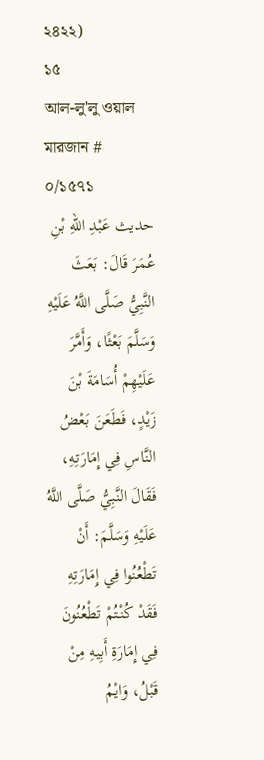২৪২২)
১৫
আল-লু'লু ওয়াল মারজান # ০/১৫৭১
حديث عَبْدِ اللهِ بْنِ عُمَرَ قَالَ: بَعَثَ النَّبِيُّ صَلَّى اللَّهُ عَلَيْهِ وَسَلَّمَ بَعْثًا، وَأَمَّرَ عَلَيْهِمْ أُسَامَةَ بْنَ زَيْدٍ، فَطَعَنَ بَعْضُ النَّاسِ فِي إِمَارَتِهِ، فَقَالَ النَّبِيُّ صَلَّى اللَّهُ عَلَيْهِ وَسَلَّمَ: أَنْ تَطْعُنُوا فِي إِمَارَتِهِ فَقَدْ كُنْتُمْ تَطْعُنُونَ فِي إِمَارَةِ أَبِيهِ مِنْ قَبْلُ، وَايْمُ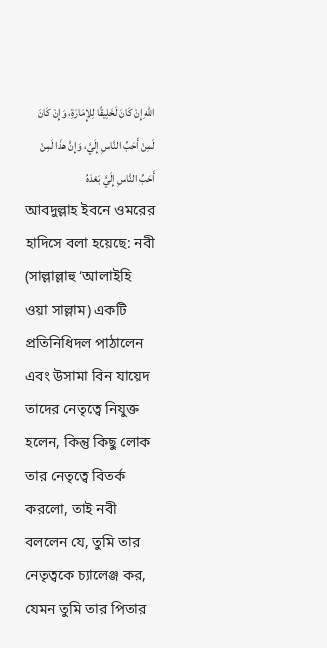اللهِ إِنْ كَانَ لَخَلِيقًا لِلإِمَارَةِ، وَإِنْ كَانَ لَمِنْ أَحَبِّ النَّاسِ إِلَيَّ، وَإِنَّ هذَا لَمِنْ أَحَبِّ النَّاسِ إِلَيَّ بَعْدَهُ
আবদুল্লাহ ইবনে ওমরের হাদিসে বলা হয়েছে: নবী (সাল্লাল্লাহু ‘আলাইহি ওয়া সাল্লাম) একটি প্রতিনিধিদল পাঠালেন এবং উসামা বিন যায়েদ তাদের নেতৃত্বে নিযুক্ত হলেন, কিন্তু কিছু লোক তার নেতৃত্বে বিতর্ক করলো, তাই নবী বললেন যে, তুমি তার নেতৃত্বকে চ্যালেঞ্জ কর, যেমন তুমি তার পিতার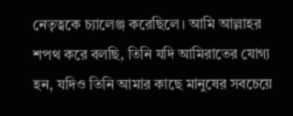নেতৃত্বকে চ্যালেঞ্জ করেছিলে। আমি আল্লাহর শপথ করে বলছি, তিনি যদি আমিরাতের যোগ্য হন, যদিও তিনি আমার কাছে মানুষের সবচেয়ে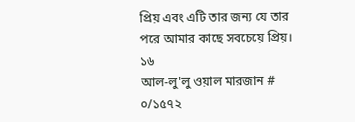প্রিয় এবং এটি তার জন্য যে তার পরে আমার কাছে সবচেয়ে প্রিয়।
১৬
আল-লু'লু ওয়াল মারজান # ০/১৫৭২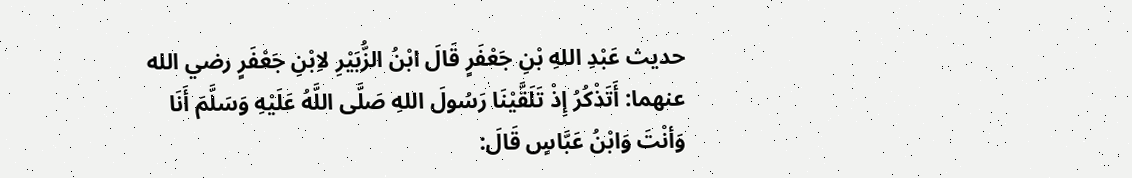حديث عَبْدِ اللهِ بْنِ جَعْفَرٍ قَالَ ابْنُ الزُّبَيْرِ لاِبْنِ جَعْفَرٍ رضي الله عنهما: أَتَذْكُرُ إِذْ تَلَقَّيْنَا رَسُولَ اللهِ صَلَّى اللَّهُ عَلَيْهِ وَسَلَّمَ أَنَا وَأنْتَ وَابْنُ عَبَّاسٍ قَالَ: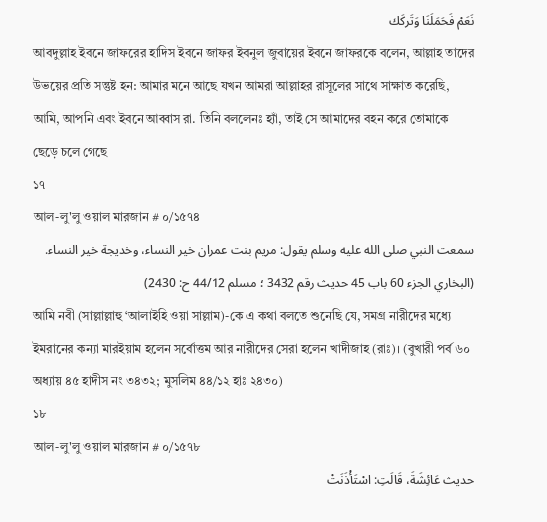نَعَمْ فَحَمَلَنَا وَتَركَك
আবদুল্লাহ ইবনে জাফরের হাদিস ইবনে জাফর ইবনুল জুবায়ের ইবনে জাফরকে বলেন, আল্লাহ তাদের উভয়ের প্রতি সন্তুষ্ট হন: আমার মনে আছে যখন আমরা আল্লাহর রাসূলের সাথে সাক্ষাত করেছি, আমি, আপনি এবং ইবনে আব্বাস রা. তিনি বললেনঃ হ্যাঁ, তাই সে আমাদের বহন করে তোমাকে ছেড়ে চলে গেছে
১৭
আল-লু'লু ওয়াল মারজান # ০/১৫৭৪
سمعت النبي صلى الله عليه وسلم يقول: مريم بنت عمران خير النساء، وخديجة خير النساء. (البخاري الجزء 60 باب 45 حديث رقم 3432 ؛ مسلم 44/12 ح: 2430)
আমি নবী (সাল্লাল্লাহু ‘আলাইহি ওয়া সাল্লাম)-কে এ কথা বলতে শুনেছি যে, সমগ্র নারীদের মধ্যে ইমরানের কন্যা মারইয়াম হলেন সর্বোত্তম আর নারীদের সেরা হলেন খাদীজাহ (রাঃ)। (বুখারী পর্ব ৬০ অধ্যায় ৪৫ হাদীস নং ৩৪৩২; মুসলিম ৪৪/১২ হাঃ ২৪৩০)
১৮
আল-লু'লু ওয়াল মারজান # ০/১৫৭৮
حديث عَائِشَةَ، قَالَتِ: اسْتَأْذَنَتْ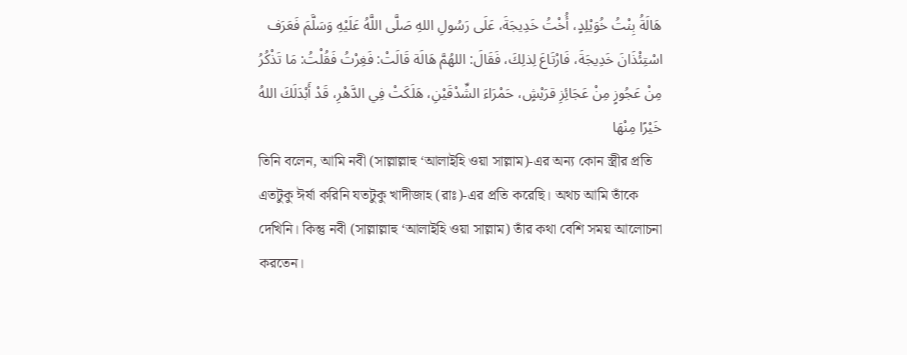هَالَةُ بِنْتُ خُوَيْلِدٍ، أُخْتُ خَدِيجَةَ، عَلَى رَسُولِ اللهِ صَلَّى اللَّهُ عَلَيْهِ وَسَلَّمَ فَعَرَف اسْتِئْذَانَ خَدِيجَةَ، فَارْتَاعَ لِذلِكَ، فَقَالَ: اللهُمَّ هَالَة قَالَتْ: فَغِرْتُ فَقُلْتُ: مَا تَذْكُرُ مِنْ عَجُوزٍ مِنْ عَجَائِزِ قرَيْشٍ، حَمْرَاءَ الشِّدْقَيْنِ، هَلَكَتْ فِي الدَّهْرِ، قَدْ أَبْدَلَكَ اللهُ خَيْرًا مِنْهَا
তিনি বলেন, আমি নবী (সাল্লাল্লাহু ‘আলাইহি ওয়া সাল্লাম)-এর অন্য কোন স্ত্রীর প্রতি এতটুকু ঈর্ষা করিনি যতটুকু খাদীজাহ (রাঃ)-এর প্রতি করেছি। অথচ আমি তাঁকে দেখিনি। কিন্তু নবী (সাল্লাল্লাহু ‘আলাইহি ওয়া সাল্লাম) তাঁর কথা বেশি সময় আলোচনা করতেন।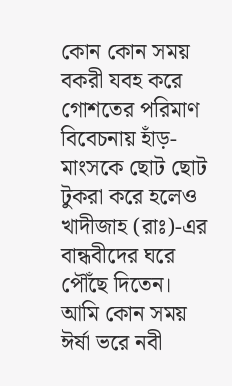কোন কোন সময় বকরী যবহ করে গোশতের পরিমাণ বিবেচনায় হাঁড়-মাংসকে ছোট ছোট টুকরা করে হলেও খাদীজাহ (রাঃ)-এর বান্ধবীদের ঘরে পৌঁছে দিতেন। আমি কোন সময় ঈর্ষা ভরে নবী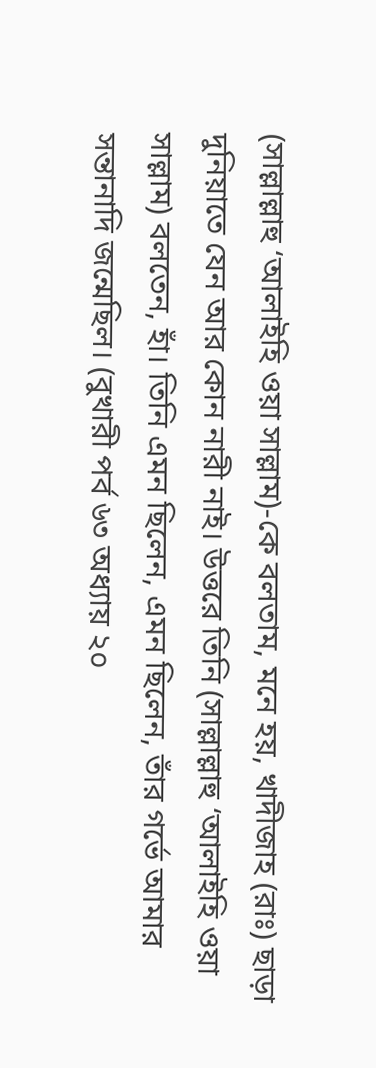(সাল্লাল্লাহু ‘আলাইহি ওয়া সাল্লাম)-কে বলতাম, মনে হয়, খাদীজাহ (রাঃ) ছাড়া দুনিয়াতে যেন আর কোন নারী নাই। উত্তরে তিনি (সাল্লাল্লাহু ‘আলাইহি ওয়া সাল্লাম) বলতেন, হাঁ। তিনি এমন ছিলেন, এমন ছিলেন, তাঁর গর্ভে আমার সন্তানাদি জন্মেছিল। (বুখারী পর্ব ৬৩ অধ্যায় ২০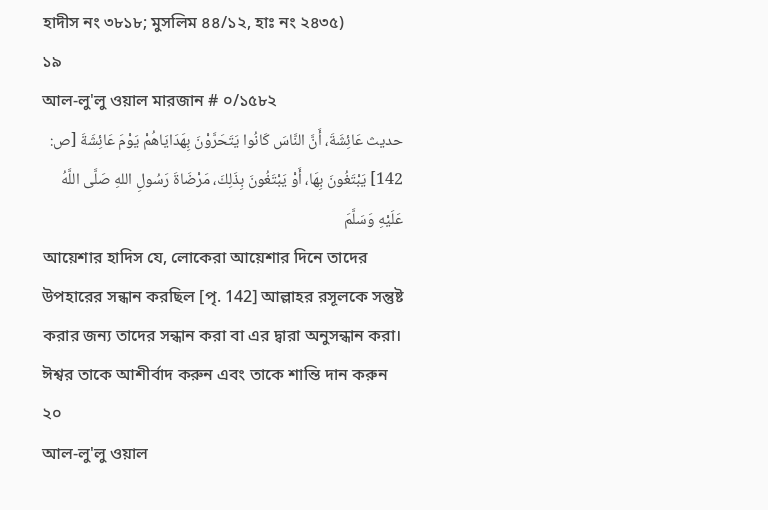হাদীস নং ৩৮১৮; মুসলিম ৪৪/১২, হাঃ নং ২৪৩৫)
১৯
আল-লু'লু ওয়াল মারজান # ০/১৫৮২
حديث عَائِشَةَ، أَنَّ النَّاسَ كَانُوا يَتَحَرَّوْنَ بِهَدَايَاهُمْ يَوْمَ عَائِشَةَ [ص: 142] يَبْتَغُونَ بِهَا، أَوْ يَبْتَغُونَ بِذَلِكَ، مَرْضَاةَ رَسُولِ اللهِ صَلَّى اللَّهُ عَلَيْهِ وَسَلَّمَ
আয়েশার হাদিস যে, লোকেরা আয়েশার দিনে তাদের উপহারের সন্ধান করছিল [পৃ. 142] আল্লাহর রসূলকে সন্তুষ্ট করার জন্য তাদের সন্ধান করা বা এর দ্বারা অনুসন্ধান করা। ঈশ্বর তাকে আশীর্বাদ করুন এবং তাকে শান্তি দান করুন
২০
আল-লু'লু ওয়াল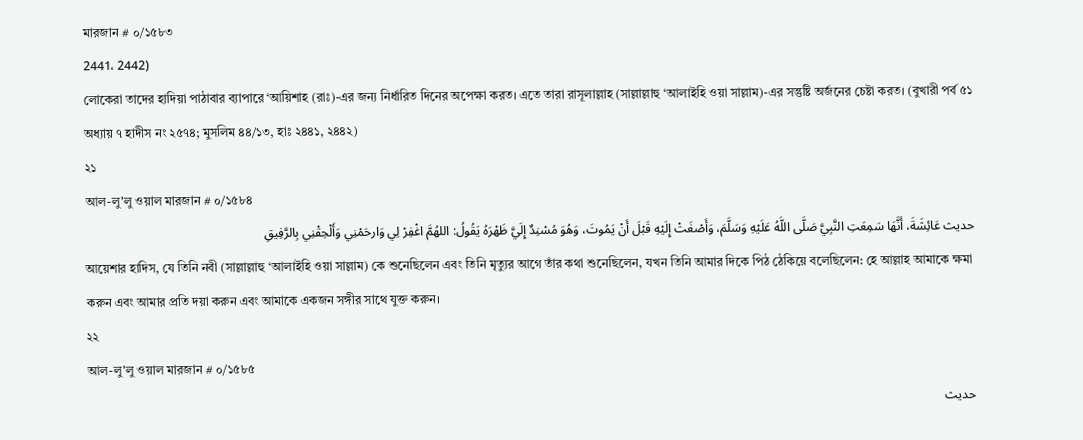মারজান # ০/১৫৮৩
2441، 2442)
লোকেরা তাদের হাদিয়া পাঠাবার ব্যাপারে ‘আয়িশাহ (রাঃ)-এর জন্য নির্ধারিত দিনের অপেক্ষা করত। এতে তারা রাসূলাল্লাহ (সাল্লাল্লাহু ‘আলাইহি ওয়া সাল্লাম)-এর সন্তুষ্টি অর্জনের চেষ্টা করত। (বুখারী পর্ব ৫১ অধ্যায় ৭ হাদীস নং ২৫৭৪; মুসলিম ৪৪/১৩, হাঃ ২৪৪১, ২৪৪২)
২১
আল-লু'লু ওয়াল মারজান # ০/১৫৮৪
حديث عَائِشَةَ، أَنَّهَا سَمِعَتِ النَّبِيَّ صَلَّى اللَّهُ عَلَيْهِ وَسَلَّمَ، وَأَصْغَتْ إِلَيْهِ قَبْلَ أَنْ يَمُوتَ، وَهُوَ مُسْنِدٌ إِلَيَّ ظَهْرَهُ يَقُولُ: اللهُمَّ اغْفِرْ لِي وَارحَمْنِي وَأَلْحِقْنِي بِالرَّفِيقِ
আয়েশার হাদিস, যে তিনি নবী (সাল্লাল্লাহু ‘আলাইহি ওয়া সাল্লাম) কে শুনেছিলেন এবং তিনি মৃত্যুর আগে তাঁর কথা শুনেছিলেন, যখন তিনি আমার দিকে পিঠ ঠেকিয়ে বলেছিলেন: হে আল্লাহ আমাকে ক্ষমা করুন এবং আমার প্রতি দয়া করুন এবং আমাকে একজন সঙ্গীর সাথে যুক্ত করুন।
২২
আল-লু'লু ওয়াল মারজান # ০/১৫৮৫
حديث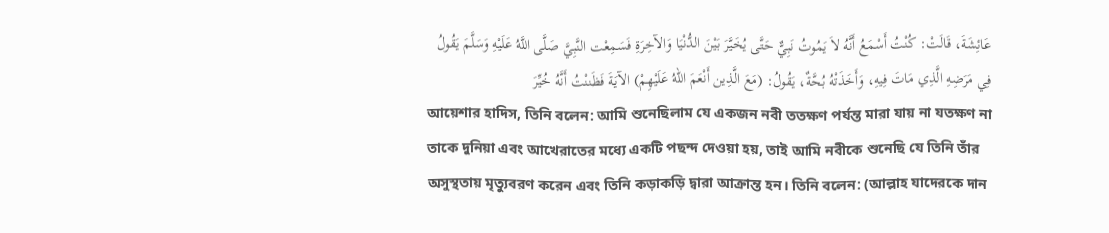عَائِشَةَ، قَالَتْ: كُنْتُ أَسْمَعُ أَنَّهُ لاَ يَمُوتُ نَبِيٌّ حَتَّى يُخَيَّرَ بَيْنَ الدُّنْيَا وَالآخِرَةِ فَسَمِعْت النَّبِيَّ صَلَّى اللَّهُ عَلَيْهِ وَسَلَّمَ يَقُولُ فِي مَرَضِهِ الَّذِي مَاتَ فِيهِ، وَأَخَذَتْهُ بُحَّةٌ، يَقُولُ: (مَعَ الَّذِين أَنْعَمَ اللهُ عَلَيْهِمْ) الآيَةَ فَظَننْتُ أَنَّهُ خُيِّرَ
আয়েশার হাদিস, তিনি বলেন: আমি শুনেছিলাম যে একজন নবী ততক্ষণ পর্যন্ত মারা যায় না যতক্ষণ না তাকে দুনিয়া এবং আখেরাতের মধ্যে একটি পছন্দ দেওয়া হয়, তাই আমি নবীকে শুনেছি যে তিনি তাঁর অসুস্থতায় মৃত্যুবরণ করেন এবং তিনি কড়াকড়ি দ্বারা আক্রান্ত হন। তিনি বলেন: (আল্লাহ যাদেরকে দান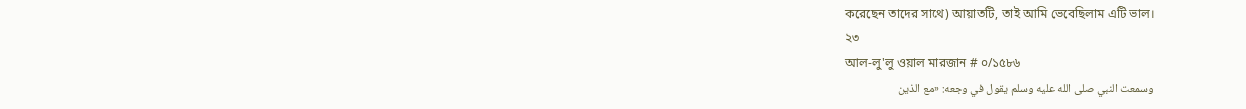করেছেন তাদের সাথে) আয়াতটি, তাই আমি ভেবেছিলাম এটি ভাল।
২৩
আল-লু'লু ওয়াল মারজান # ০/১৫৮৬
وسمعت النبي صلى الله عليه وسلم يقول في وجعه: «مع الذين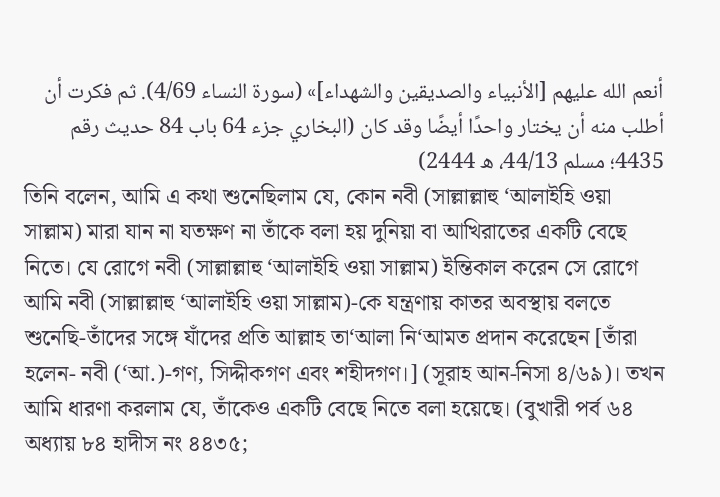أنعم الله عليهم [الأنبياء والصديقين والشهداء]» (سورة النساء 4/69). ثم فكرت أن أطلب منه أن يختار واحدًا أيضًا وقد كان (البخاري جزء 64 باب 84 حديث رقم 4435؛ مسلم 44/13، ه 2444)
তিনি বলেন, আমি এ কথা শুনেছিলাম যে, কোন নবী (সাল্লাল্লাহু ‘আলাইহি ওয়া সাল্লাম) মারা যান না যতক্ষণ না তাঁকে বলা হয় দুনিয়া বা আখিরাতের একটি বেছে নিতে। যে রোগে নবী (সাল্লাল্লাহু ‘আলাইহি ওয়া সাল্লাম) ইন্তিকাল করেন সে রোগে আমি নবী (সাল্লাল্লাহু ‘আলাইহি ওয়া সাল্লাম)-কে যন্ত্রণায় কাতর অবস্থায় বলতে শুনেছি-তাঁদের সঙ্গে যাঁদের প্রতি আল্লাহ তা‘আলা নি‘আমত প্রদান করেছেন [তাঁরা হলেন- নবী (‘আ.)-গণ, সিদ্দীকগণ এবং শহীদগণ।] (সূরাহ আন-নিসা ৪/৬৯)। তখন আমি ধারণা করলাম যে, তাঁকেও একটি বেছে নিতে বলা হয়েছে। (বুখারী পর্ব ৬৪ অধ্যায় ৮৪ হাদীস নং ৪৪৩৫;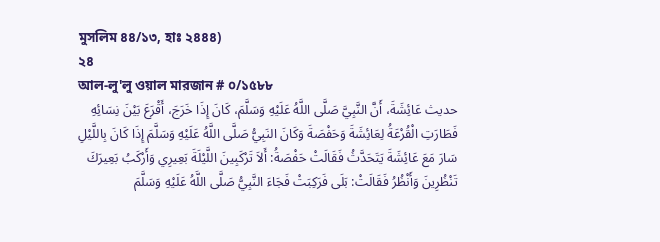মুসলিম ৪৪/১৩, হাঃ ২৪৪৪)
২৪
আল-লু'লু ওয়াল মারজান # ০/১৫৮৮
حديث عَائِشَةَ، أَنَّ النَّبِيَّ صَلَّى اللَّهُ عَلَيْهِ وَسَلَّمَ، كَانَ إِذَا خَرَجَ، أَقْرَعَ بَيْنَ نِسَائِهِ فَطَارَتِ الْقُرْعَةُ لِعَائِشَةَ وَحَفْصَةَ وَكَانَ النَبِيُّ صَلَّى اللَّهُ عَلَيْهِ وَسَلَّمَ إِذَا كَانَ بِاللَّيْلِ سَارَ مَعَ عَائِشَةَ يَتَحَدَّثُ فَقَالَتْ حَفْصَةُ: أَلاَ تَرْكَبِينَ اللَّيْلَةَ بَعِيرِي وَأَرْكَبُ بَعِيرَكَ تَنْظُرِينَ وَأَنْظُرُ فَقَالَتْ: بَلَى فَرَكِبَتْ فَجَاءَ النَّبِيُّ صَلَّى اللَّهُ عَلَيْهِ وَسَلَّمَ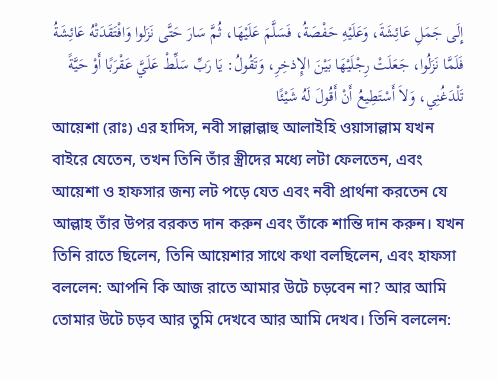إِلَى جَمَلِ عَائِشَةَ، وَعَلَيْهِ حَفْصَةُ، فَسَلَّمَ عَلَيْهَا، ثُمَّ سَارَ حَتَّى نَزَلوا وَافْتَقَدَتْهُ عَائِشَةُ فَلَمَّا نَزَلُوا، جَعَلَتْ رِجْلَيْهَا بَيْنَ الإِذخِرِ، وَتَقُولُ: يَا رَبِّ سَلِّطْ عَلَيَّ عَقْرَبًا أَوْ حَيَّةً تَلْدَغُنِي، وَلاَ أَسْتَطِيعُ أَنْ أَقُولَ لَهُ شَيْئًا
আয়েশা (রাঃ) এর হাদিস, নবী সাল্লাল্লাহু আলাইহি ওয়াসাল্লাম যখন বাইরে যেতেন, তখন তিনি তাঁর স্ত্রীদের মধ্যে লটা ফেলতেন, এবং আয়েশা ও হাফসার জন্য লট পড়ে যেত এবং নবী প্রার্থনা করতেন যে আল্লাহ তাঁর উপর বরকত দান করুন এবং তাঁকে শান্তি দান করুন। যখন তিনি রাতে ছিলেন, তিনি আয়েশার সাথে কথা বলছিলেন, এবং হাফসা বললেন: আপনি কি আজ রাতে আমার উটে চড়বেন না? আর আমি তোমার উটে চড়ব আর তুমি দেখবে আর আমি দেখব। তিনি বললেন: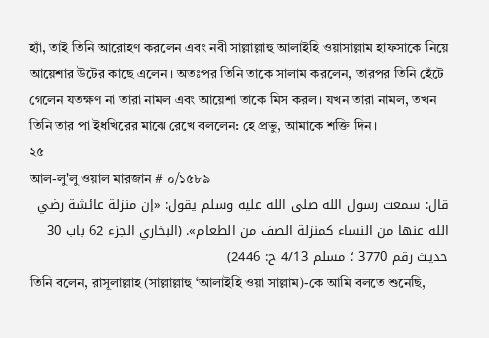হ্যাঁ, তাই তিনি আরোহণ করলেন এবং নবী সাল্লাল্লাহু আলাইহি ওয়াসাল্লাম হাফসাকে নিয়ে আয়েশার উটের কাছে এলেন। অতঃপর তিনি তাকে সালাম করলেন, তারপর তিনি হেঁটে গেলেন যতক্ষণ না তারা নামল এবং আয়েশা তাকে মিস করল। যখন তারা নামল, তখন তিনি তার পা ইধখিরের মাঝে রেখে বললেন: হে প্রভু, আমাকে শক্তি দিন।
২৫
আল-লু'লু ওয়াল মারজান # ০/১৫৮৯
قال: سمعت رسول الله صلى الله عليه وسلم يقول: «إن منزلة عائشة رضي الله عنها من النساء كمنزلة الصف من الطعام». (البخاري الجزء 62 باب 30 حديث رقم 3770 ؛ مسلم 4/13 ح: 2446)
তিনি বলেন, রাসূলাল্লাহ (সাল্লাল্লাহু ‘আলাইহি ওয়া সাল্লাম)-কে আমি বলতে শুনেছি,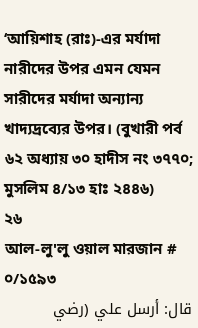‘আয়িশাহ (রাঃ)-এর মর্যাদা নারীদের উপর এমন যেমন সারীদের মর্যাদা অন্যান্য খাদ্যদ্রব্যের উপর। (বুখারী পর্ব ৬২ অধ্যায় ৩০ হাদীস নং ৩৭৭০; মুসলিম ৪/১৩ হাঃ ২৪৪৬)
২৬
আল-লু'লু ওয়াল মারজান # ০/১৫৯৩
قال: أرسل علي (رضي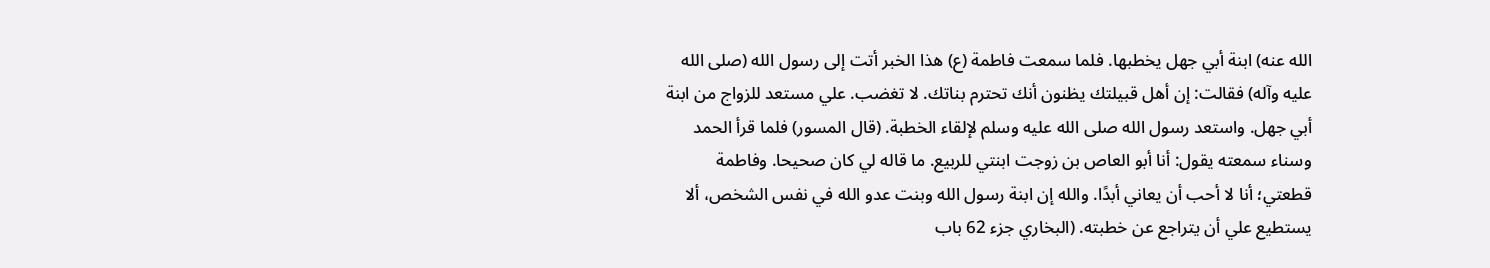الله عنه) ابنة أبي جهل يخطبها. فلما سمعت فاطمة (ع) هذا الخبر أتت إلى رسول الله (صلى الله عليه وآله) فقالت: إن أهل قبيلتك يظنون أنك تحترم بناتك. لا تغضب. علي مستعد للزواج من ابنة أبي جهل. واستعد رسول الله صلى الله عليه وسلم لإلقاء الخطبة. (قال المسور) فلما قرأ الحمد وسناء سمعته يقول: أنا أبو العاص بن زوجت ابنتي للربيع. ما قاله لي كان صحيحا. وفاطمة قطعتي؛ أنا لا أحب أن يعاني أبدًا. والله إن ابنة رسول الله وبنت عدو الله في نفس الشخص، ألا يستطيع علي أن يتراجع عن خطبته. (البخاري جزء 62 باب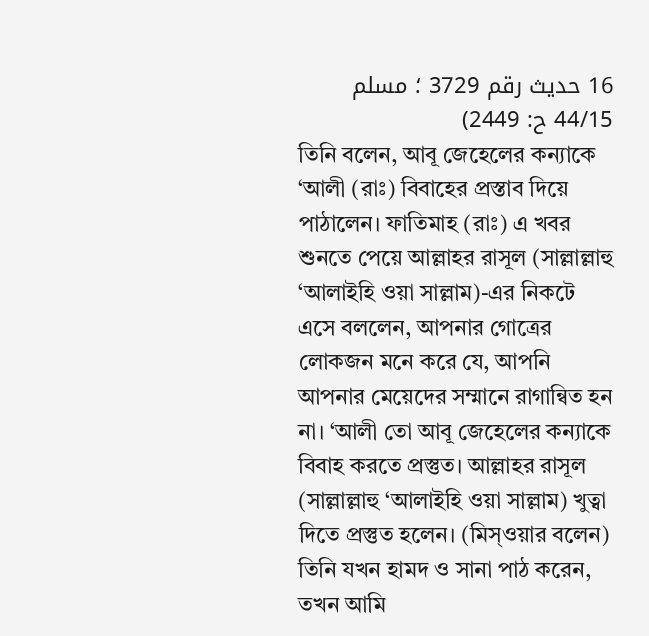16 حديث رقم 3729 ؛ مسلم 44/15 ح: 2449)
তিনি বলেন, আবূ জেহেলের কন্যাকে ‘আলী (রাঃ) বিবাহের প্রস্তাব দিয়ে পাঠালেন। ফাতিমাহ (রাঃ) এ খবর শুনতে পেয়ে আল্লাহর রাসূল (সাল্লাল্লাহু ‘আলাইহি ওয়া সাল্লাম)-এর নিকটে এসে বললেন, আপনার গোত্রের লোকজন মনে করে যে, আপনি আপনার মেয়েদের সম্মানে রাগান্বিত হন না। ‘আলী তো আবূ জেহেলের কন্যাকে বিবাহ করতে প্রস্তুত। আল্লাহর রাসূল (সাল্লাল্লাহু ‘আলাইহি ওয়া সাল্লাম) খুত্বা দিতে প্রস্তুত হলেন। (মিস্ওয়ার বলেন) তিনি যখন হামদ ও সানা পাঠ করেন, তখন আমি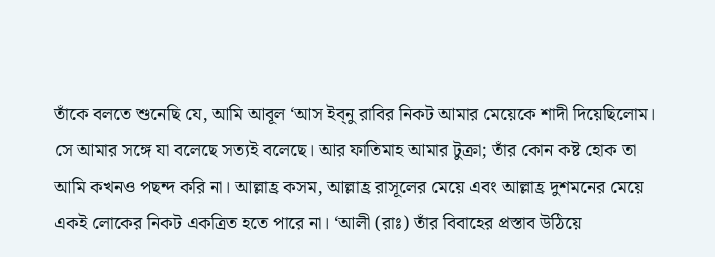তাঁকে বলতে শুনেছি যে, আমি আবূল ‘আস ইব্নু রাবির নিকট আমার মেয়েকে শাদী দিয়েছিলোম। সে আমার সঙ্গে যা বলেছে সত্যই বলেছে। আর ফাতিমাহ আমার টুক্রা; তাঁর কোন কষ্ট হোক তা আমি কখনও পছন্দ করি না। আল্লাহ্র কসম, আল্লাহ্র রাসূলের মেয়ে এবং আল্লাহ্র দুশমনের মেয়ে একই লোকের নিকট একত্রিত হতে পারে না। ‘আলী (রাঃ) তাঁর বিবাহের প্রস্তাব উঠিয়ে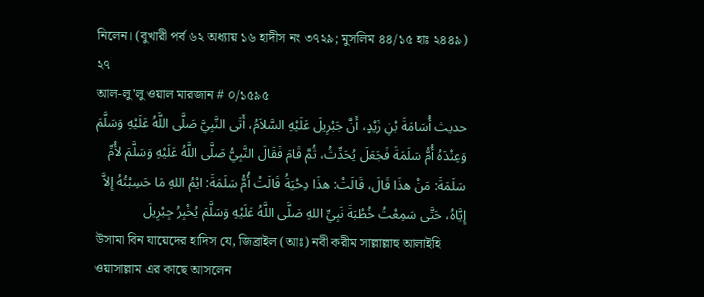নিলেন। (বুখারী পর্ব ৬২ অধ্যায় ১৬ হাদীস নং ৩৭২৯; মুসলিম ৪৪/১৫ হাঃ ২৪৪৯)
২৭
আল-লু'লু ওয়াল মারজান # ০/১৫৯৫
حديث أُسَامَةَ بْنِ زَيْدٍ، أَنَّ جَبْرِيلَ عَلَيْهِ السَّلاَمُ، أَتَى النَّبِيَّ صَلَّى اللَّهُ عَلَيْهِ وَسَلَّمَ وَعِنْدَهُ أُمُّ سَلَمَةَ فَجَعَلَ يُحَدِّثُ، ثُمَّ قَامَ فَقَالَ النَّبِيُّ صَلَّى اللَّهُ عَلَيْهِ وَسَلَّمَ لأُمِّ سَلَمَةَ: مَنْ هذَا قَالَ، قَالَتْ: هذَا دِحْيَةُ قَالَتْ أُمُّ سَلَمَةَ: ايْمُ اللهِ مَا حَسِبْتُهُ إِلاَّ إِيَّاهُ، حَتَّى سَمِعْتُ خُطْبَةَ نَبِيِّ اللهِ صَلَّى اللَّهُ عَلَيْهِ وَسَلَّمَ يُخْبِرُ جِبْرِيلَ
উসামা বিন যায়েদের হাদিস যে, জিব্রাইল (আঃ) নবী করীম সাল্লাল্লাহু আলাইহি ওয়াসাল্লাম এর কাছে আসলেন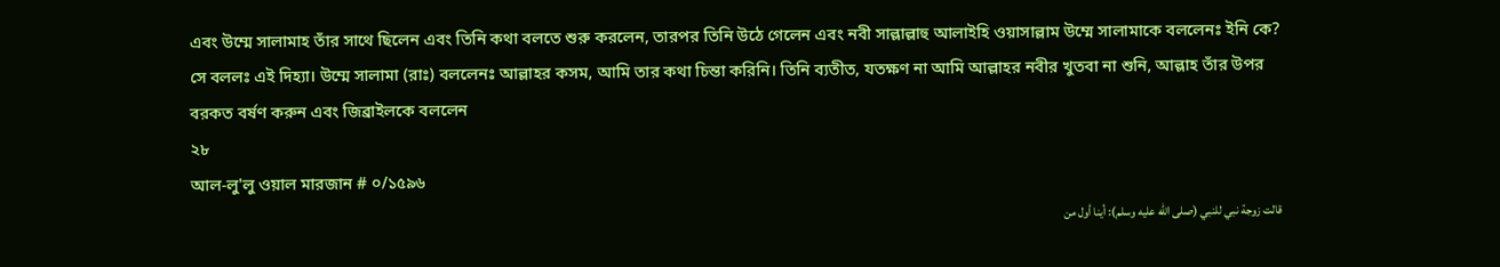এবং উম্মে সালামাহ তাঁর সাথে ছিলেন এবং তিনি কথা বলতে শুরু করলেন, তারপর তিনি উঠে গেলেন এবং নবী সাল্লাল্লাহু আলাইহি ওয়াসাল্লাম উম্মে সালামাকে বললেনঃ ইনি কে? সে বললঃ এই দিহ্যা। উম্মে সালামা (রাঃ) বললেনঃ আল্লাহর কসম, আমি তার কথা চিন্তা করিনি। তিনি ব্যতীত, যতক্ষণ না আমি আল্লাহর নবীর খুতবা না শুনি, আল্লাহ তাঁর উপর বরকত বর্ষণ করুন এবং জিব্রাইলকে বললেন
২৮
আল-লু'লু ওয়াল মারজান # ০/১৫৯৬
قالت زوجة نبي للنبي (صلى الله عليه وسلم): أينا أول من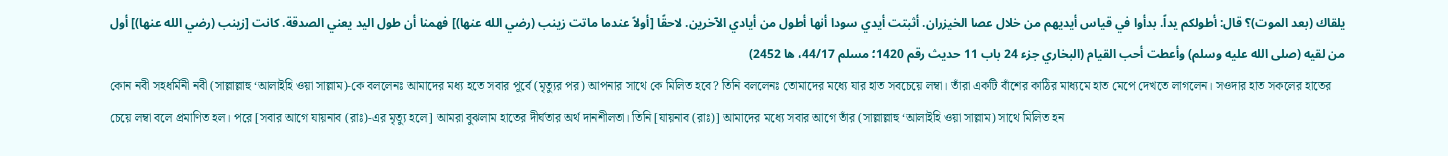يلقاك (بعد الموت)؟ قال: أطولكم يداً. بدأوا في قياس أيديهم من خلال عصا الخيزران. أثبتت أيدي سودا أنها أطول من أيادي الآخرين. لاحقًا [أولاً عندما ماتت زينب (رضي الله عنها)] فهمنا أن طول اليد يعني الصدقة. كانت [زينب (رضي الله عنها)] أول من لقيه (صلى الله عليه وسلم) وأعطت أحب القيام (البخاري جزء 24 باب 11 حديث رقم 1420؛ مسلم 44/17، ها 2452)
কোন নবী সহধর্মিনী নবী (সাল্লাল্লাহু ‘আলাইহি ওয়া সাল্লাম)-কে বললেনঃ আমাদের মধ্য হতে সবার পূর্বে (মৃত্যুর পর) আপনার সাথে কে মিলিত হবে? তিনি বললেনঃ তোমাদের মধ্যে যার হাত সবচেয়ে লম্বা। তাঁরা একটি বাঁশের কাঠির মাধ্যমে হাত মেপে দেখতে লাগলেন। সওদার হাত সকলের হাতের চেয়ে লম্বা বলে প্রমাণিত হল। পরে [সবার আগে যায়নাব (রাঃ)-এর মৃত্যু হলে] আমরা বুঝলাম হাতের দীর্ঘতার অর্থ দানশীলতা। তিনি [যায়নাব (রাঃ)] আমাদের মধ্যে সবার আগে তাঁর (সাল্লাল্লাহু ‘আলাইহি ওয়া সাল্লাম) সাথে মিলিত হন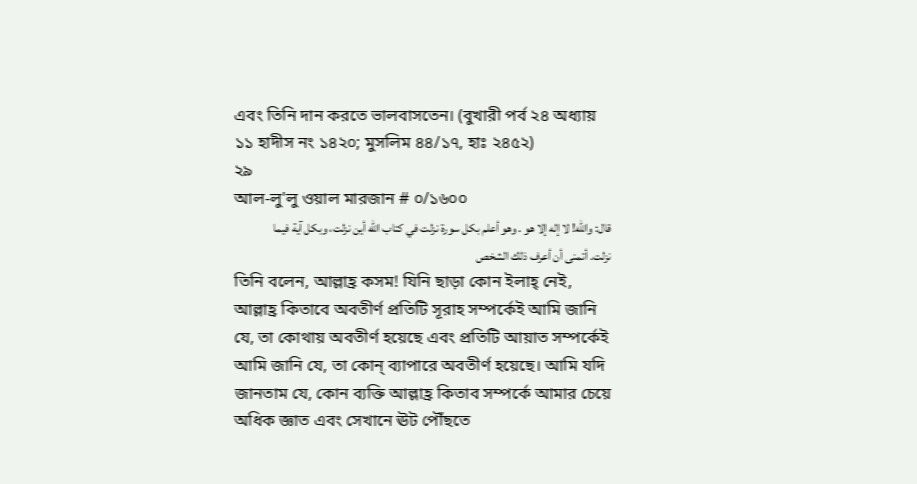এবং তিনি দান করতে ভালবাসতেন। (বুখারী পর্ব ২৪ অধ্যায় ১১ হাদীস নং ১৪২০; মুসলিম ৪৪/১৭, হাঃ ২৪৫২)
২৯
আল-লু'লু ওয়াল মারজান # ০/১৬০০
قال: والله! لا إله إلا هو . وهو أعلم بكل سورة نزلت في كتاب الله أين نزلت، وبكل آية فيما نزلت. أتمنى أن أعرف ذلك الشخص
তিনি বলেন, আল্লাহ্র কসম! যিনি ছাড়া কোন ইলাহ্ নেই, আল্লাহ্র কিতাবে অবতীর্ণ প্রতিটি সূরাহ সম্পর্কেই আমি জানি যে, তা কোথায় অবতীর্ণ হয়েছে এবং প্রতিটি আয়াত সম্পর্কেই আমি জানি যে, তা কোন্ ব্যাপারে অবতীর্ণ হয়েছে। আমি যদি জানতাম যে, কোন ব্যক্তি আল্লাহ্র কিতাব সম্পর্কে আমার চেয়ে অধিক জ্ঞাত এবং সেখানে ঊট পৌঁছতে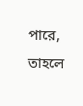পারে, তাহলে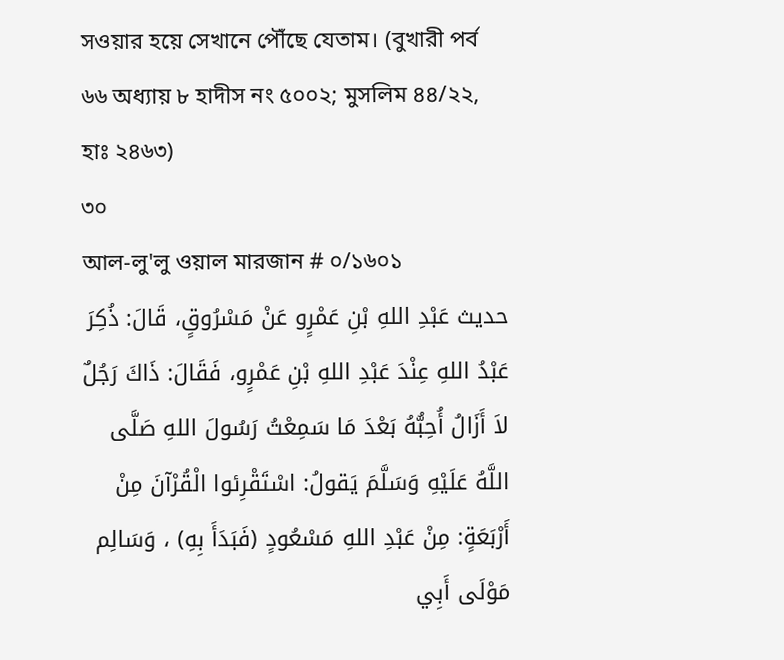সওয়ার হয়ে সেখানে পৌঁছে যেতাম। (বুখারী পর্ব ৬৬ অধ্যায় ৮ হাদীস নং ৫০০২; মুসলিম ৪৪/২২, হাঃ ২৪৬৩)
৩০
আল-লু'লু ওয়াল মারজান # ০/১৬০১
حديث عَبْدِ اللهِ بْنِ عَمْرٍو عَنْ مَسْرُوقٍ، قَالَ: ذُكِرَ عَبْدُ اللهِ عِنْدَ عَبْدِ اللهِ بْنِ عَمْرٍو، فَقَالَ: ذَاكَ رَجُلٌ لاَ أَزَالُ أُحِبُّهُ بَعْدَ مَا سَمِعْتُ رَسُولَ اللهِ صَلَّى اللَّهُ عَلَيْهِ وَسَلَّمَ يَقولُ: اسْتَقْرِئوا الْقُرْآنَ مِنْ أَرْبَعَةٍ: مِنْ عَبْدِ اللهِ مَسْعُودٍ (فَبَدَأَ بِهِ) ، وَسَالِم مَوْلَى أَبِي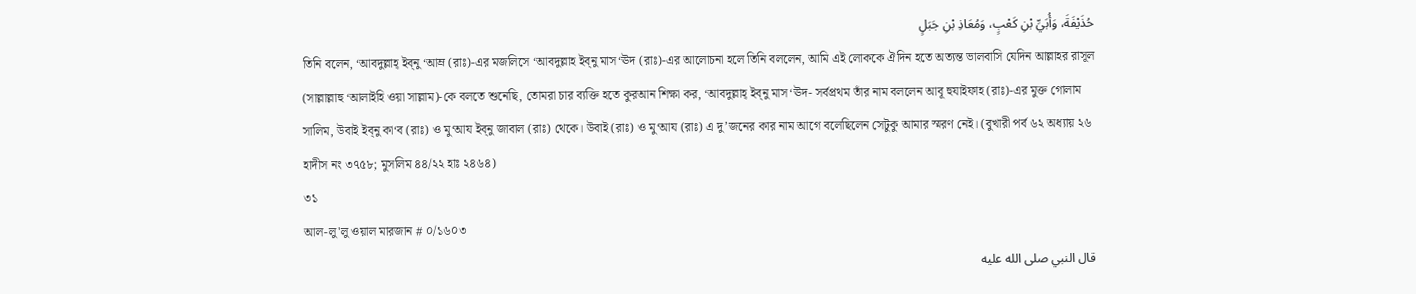حُذَيْفَةَ، وَأُبَيِّ بْنِ كَعْبٍ، وَمُعَاذِ بْنِ جَبَلٍ
তিনি বলেন, ‘আবদুল্লাহ্ ইব্নু ‘আম্র (রাঃ)-এর মজলিসে ‘আবদুল্লাহ ইব্নু মাস‘ঊদ (রাঃ)-এর আলোচনা হলে তিনি বললেন, আমি এই লোককে ঐদিন হতে অত্যন্ত ভালবাসি যেদিন আল্লাহর রাসূল (সাল্লাল্লাহু ‘আলাইহি ওয়া সাল্লাম)-কে বলতে শুনেছি, তোমরা চার ব্যক্তি হতে কুরআন শিক্ষা কর, ‘আবদুল্লাহ্ ইব্নু মাস‘ঊদ- সর্বপ্রথম তাঁর নাম বললেন আবূ হুযাইফাহ (রাঃ)-এর মুক্ত গোলাম সালিম, উবাই ইব্নু কা‘ব (রাঃ) ও মু‘আয ইব্নু জাবাল (রাঃ) থেকে। উবাই (রাঃ) ও মু‘আয (রাঃ) এ দু’জনের কার নাম আগে বলেছিলেন সেটুকু আমার স্মরণ নেই। (বুখারী পর্ব ৬২ অধ্যায় ২৬ হাদীস নং ৩৭৫৮; মুসলিম ৪৪/২২ হাঃ ২৪৬৪)
৩১
আল-লু'লু ওয়াল মারজান # ০/১৬০৩
قال النبي صلى الله عليه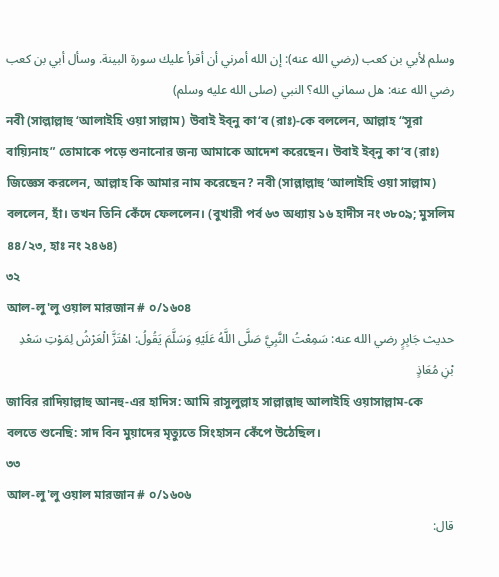وسلم لأبي بن كعب (رضي الله عنه): إن الله أمرني أن أقرأ عليك سورة البينة. وسأل أبي بن كعب رضي الله عنه: هل سماني الله؟ النبي (صلى الله عليه وسلم)
নবী (সাল্লাল্লাহু ‘আলাইহি ওয়া সাল্লাম) উবাই ইব্নু কা‘ব (রাঃ)-কে বললেন, আল্লাহ “সূরা বায়্যিনাহ” তোমাকে পড়ে শুনানোর জন্য আমাকে আদেশ করেছেন। উবাই ইব্নু কা‘ব (রাঃ) জিজ্ঞেস করলেন, আল্লাহ কি আমার নাম করেছেন? নবী (সাল্লাল্লাহু ‘আলাইহি ওয়া সাল্লাম) বললেন, হাঁ। তখন তিনি কেঁদে ফেললেন। (বুখারী পর্ব ৬৩ অধ্যায় ১৬ হাদীস নং ৩৮০৯; মুসলিম ৪৪/২৩, হাঃ নং ২৪৬৪)
৩২
আল-লু'লু ওয়াল মারজান # ০/১৬০৪
حديث جَابِرٍ رضي الله عنه: سَمِعْتُ النَّبِيَّ صَلَّى اللَّهُ عَلَيْهِ وَسَلَّمَ يَقُولُ: اهْتَزَّ الْعَرْشُ لِمَوْتِ سَعْدِ بْنِ مُعَاذٍ
জাবির রাদিয়াল্লাহু আনহু-এর হাদিস: আমি রাসুলুল্লাহ সাল্লাল্লাহু আলাইহি ওয়াসাল্লাম-কে বলতে শুনেছি: সাদ বিন মুয়াদের মৃত্যুতে সিংহাসন কেঁপে উঠেছিল।
৩৩
আল-লু'লু ওয়াল মারজান # ০/১৬০৬
قال: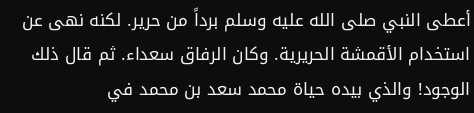أعطى النبي صلى الله عليه وسلم برداً من حرير. لكنه نهى عن استخدام الأقمشة الحريرية. وكان الرفاق سعداء. ثم قال ذلك الوجود! والذي بيده حياة محمد سعد بن محمد في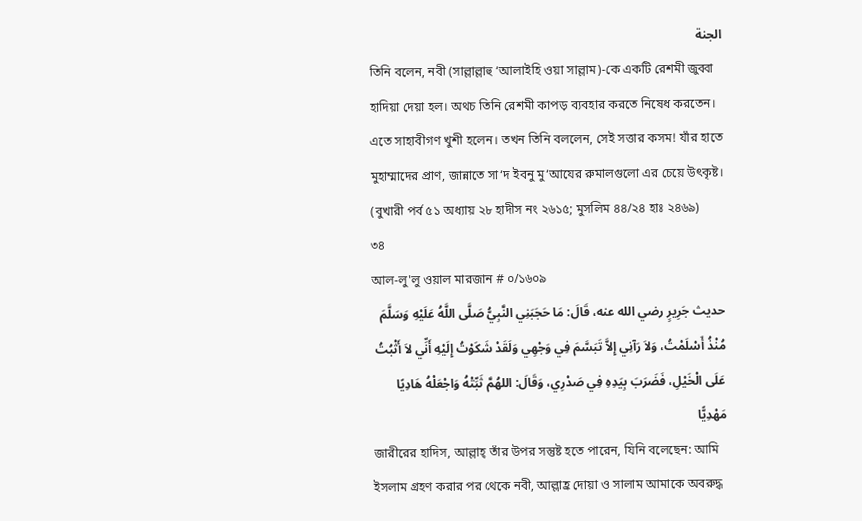الجنة
তিনি বলেন, নবী (সাল্লাল্লাহু ‘আলাইহি ওয়া সাল্লাম)-কে একটি রেশমী জুব্বা হাদিয়া দেয়া হল। অথচ তিনি রেশমী কাপড় ব্যবহার করতে নিষেধ করতেন। এতে সাহাবীগণ খুশী হলেন। তখন তিনি বললেন, সেই সত্তার কসম! যাঁর হাতে মুহাম্মাদের প্রাণ, জান্নাতে সা‘দ ইবনু মু‘আযের রুমালগুলো এর চেয়ে উৎকৃষ্ট। (বুখারী পর্ব ৫১ অধ্যায় ২৮ হাদীস নং ২৬১৫; মুসলিম ৪৪/২৪ হাঃ ২৪৬৯)
৩৪
আল-লু'লু ওয়াল মারজান # ০/১৬০৯
حديث جَرِيرٍ رضي الله عنه، قَالَ: مَا حَجَبَنِي النَّبِيُّ صَلَّى اللَّهُ عَلَيْهِ وَسَلَّمَ مُنْذُ أَسْلَمْتُ، وَلاَ رَآنِي إِلاَّ تَبَسَّمَ فِي وَجْهِي وَلَقَدْ شَكَوْتُ إِلَيْهِ أَنِّي لاَ أَثْبُتُ عَلَى الْخَيْلِ، فَضَرَبَ بِيَدِهِ فِي صَدْرِي، وَقَالَ: اللهُمَّ ثَبِّتْهُ وَاجْعَلْهُ هَادِيًا مَهْدِيًّا
জারীরের হাদিস, আল্লাহ্ তাঁর উপর সন্তুষ্ট হতে পারেন, যিনি বলেছেন: আমি ইসলাম গ্রহণ করার পর থেকে নবী, আল্লাহ্র দোয়া ও সালাম আমাকে অবরুদ্ধ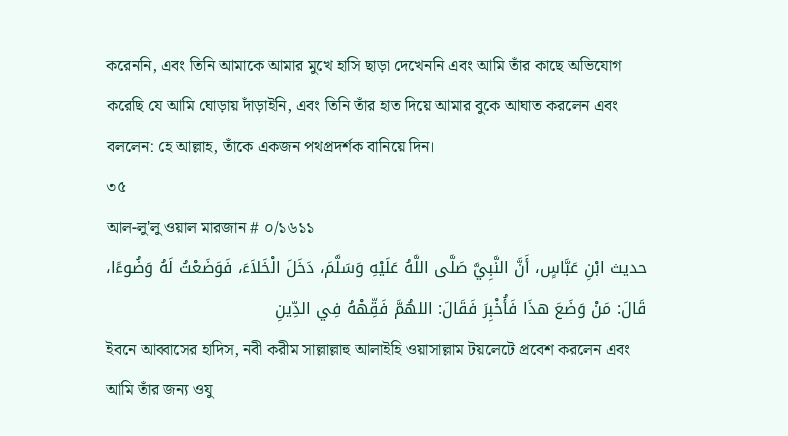করেননি, এবং তিনি আমাকে আমার মুখে হাসি ছাড়া দেখেননি এবং আমি তাঁর কাছে অভিযোগ করেছি যে আমি ঘোড়ায় দাঁড়াইনি, এবং তিনি তাঁর হাত দিয়ে আমার বুকে আঘাত করলেন এবং বললেন: হে আল্লাহ, তাঁকে একজন পথপ্রদর্শক বানিয়ে দিন।
৩৫
আল-লু'লু ওয়াল মারজান # ০/১৬১১
حديث ابْنِ عَبَّاسٍ، أَنَّ النَّبِيَّ صَلَّى اللَّهُ عَلَيْهِ وَسَلَّمَ، دَخَلَ الْخَلاَءَ، فَوَضَعْتُ لَهُ وَضُوءًا، قَالَ: مَنْ وَضَعَ هذَا فَأُخْبِرَ فَقَالَ: اللهُمَّ فَقِّهْهُ فِي الدِّينِ
ইবনে আব্বাসের হাদিস, নবী করীম সাল্লাল্লাহু আলাইহি ওয়াসাল্লাম টয়লেটে প্রবেশ করলেন এবং আমি তাঁর জন্য ওযু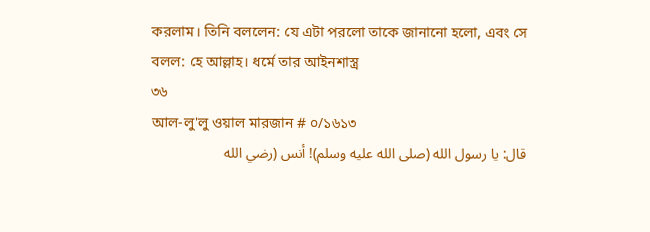করলাম। তিনি বললেন: যে এটা পরলো তাকে জানানো হলো, এবং সে বলল: হে আল্লাহ। ধর্মে তার আইনশাস্ত্র
৩৬
আল-লু'লু ওয়াল মারজান # ০/১৬১৩
قال: يا رسول الله (صلى الله عليه وسلم)! أنس (رضي الله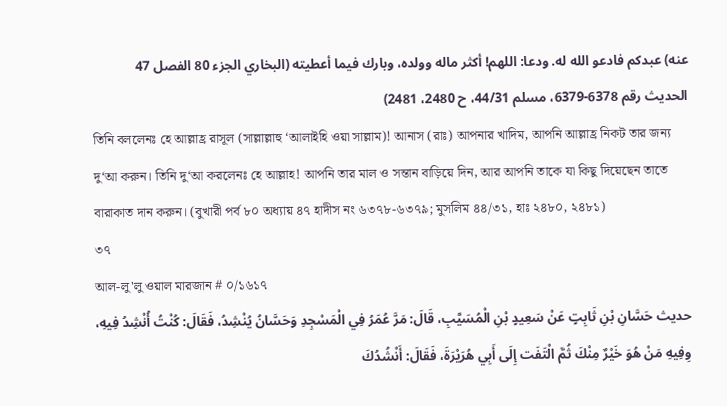عنه) عبدكم فادعو الله له. ودعا: اللهم! أكثر ماله وولده، وبارك فيما أعطيته (البخاري الجزء 80 الفصل 47 الحديث رقم 6378-6379، مسلم 44/31، ح 2480، 2481)
তিনি বললেনঃ হে আল্লাহ্র রাসূল (সাল্লাল্লাহু ‘আলাইহি ওয়া সাল্লাম)! আনাস (রাঃ) আপনার খাদিম, আপনি আল্লাহ্র নিকট তার জন্য দু‘আ করুন। তিনি দু‘আ করলেনঃ হে আল্লাহ! আপনি তার মাল ও সন্তান বাড়িয়ে দিন, আর আপনি তাকে যা কিছু দিয়েছেন তাতে বারাকাত দান করুন। (বুখারী পর্ব ৮০ অধ্যায় ৪৭ হাদীস নং ৬৩৭৮-৬৩৭৯; মুসলিম ৪৪/৩১, হাঃ ২৪৮০, ২৪৮১)
৩৭
আল-লু'লু ওয়াল মারজান # ০/১৬১৭
حديث حَسَّانِ بْنِ ثَابِتٍ عَنْ سَعِيدٍ بْنِ الْمُسَيَّبِ، قَالَ: مَرَّ عُمَرُ فِي الْمَسْجِدِ وَحَسَّانُ يُنْشِدُ، فَقَالَ: كُنْتُ أُنْشِدُ فِيهِ، وِفِيهِ مَنْ هُوَ خَيْرٌ مِنْكَ ثُمَّ الْتَفَت إِلَى أَبِي هُرَيْرَةَ، فَقَالَ: أَنْشُدُكَ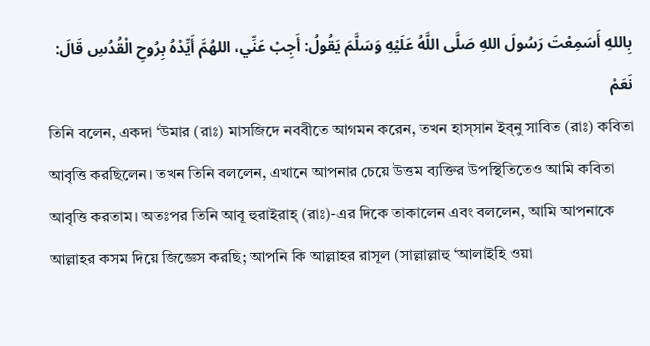بِاللهِ أَسَمِعْتَ رَسُولَ اللهِ صَلَّى اللَّهُ عَلَيْهِ وَسَلَّمَ يَقُولُ: أَجِبْ عَنِّي، اللهُمَّ أَيِّدْهُ بِرُوحِ الْقُدُسِ قَالَ: نَعَمْ
তিনি বলেন, একদা ‘উমার (রাঃ) মাসজিদে নববীতে আগমন করেন, তখন হাস্সান ইব্নু সাবিত (রাঃ) কবিতা আবৃত্তি করছিলেন। তখন তিনি বললেন, এখানে আপনার চেয়ে উত্তম ব্যক্তির উপস্থিতিতেও আমি কবিতা আবৃত্তি করতাম। অতঃপর তিনি আবূ হুরাইরাহ্ (রাঃ)-এর দিকে তাকালেন এবং বললেন, আমি আপনাকে আল্লাহর কসম দিয়ে জিজ্ঞেস করছি; আপনি কি আল্লাহর রাসূল (সাল্লাল্লাহু ‘আলাইহি ওয়া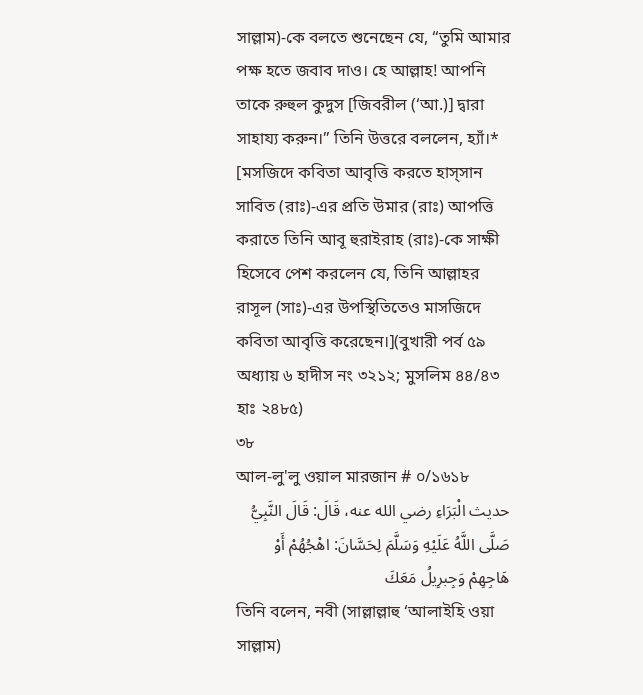সাল্লাম)-কে বলতে শুনেছেন যে, “তুমি আমার পক্ষ হতে জবাব দাও। হে আল্লাহ! আপনি তাকে রুহুল কুদুস [জিবরীল (‘আ.)] দ্বারা সাহায্য করুন।” তিনি উত্তরে বললেন, হ্যাঁ।* [মসজিদে কবিতা আবৃত্তি করতে হাস্সান সাবিত (রাঃ)-এর প্রতি উমার (রাঃ) আপত্তি করাতে তিনি আবূ হুরাইরাহ (রাঃ)-কে সাক্ষী হিসেবে পেশ করলেন যে, তিনি আল্লাহর রাসূল (সাঃ)-এর উপস্থিতিতেও মাসজিদে কবিতা আবৃত্তি করেছেন।](বুখারী পর্ব ৫৯ অধ্যায় ৬ হাদীস নং ৩২১২; মুসলিম ৪৪/৪৩ হাঃ ২৪৮৫)
৩৮
আল-লু'লু ওয়াল মারজান # ০/১৬১৮
حديث الْبَرَاءِ رضي الله عنه، قَالَ: قَالَ النَّبِيُّ صَلَّى اللَّهُ عَلَيْهِ وَسَلَّمَ لِحَسَّانَ: اهْجُهُمْ أَوْ هَاجِهِمْ وَجِبرِيلُ مَعَكَ
তিনি বলেন, নবী (সাল্লাল্লাহু ‘আলাইহি ওয়া সাল্লাম)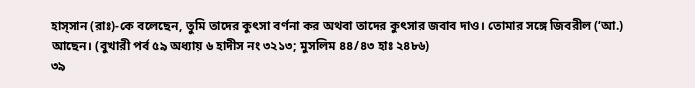হাস্সান (রাঃ)-কে বলেছেন, তুমি তাদের কুৎসা বর্ণনা কর অথবা তাদের কুৎসার জবাব দাও। তোমার সঙ্গে জিবরীল (‘আ.) আছেন। (বুখারী পর্ব ৫৯ অধ্যায় ৬ হাদীস নং ৩২১৩; মুসলিম ৪৪/৪৩ হাঃ ২৪৮৬)
৩৯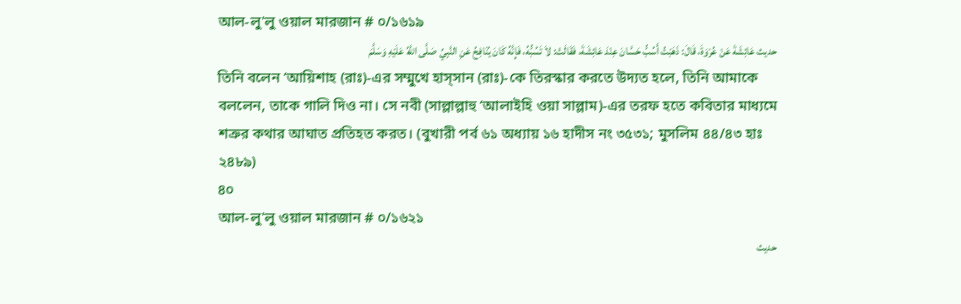আল-লু'লু ওয়াল মারজান # ০/১৬১৯
حديث عَائِشَةَ عَنْ عُرْوَةَ، قَالَ: ذَهَبْتُ أَسُبُّ حَسَّانَ عِنْدَ عَائِشَةَ، فَقَالَتْ: لاَ تَسُبُّهُ، فَإِنَّهُ كَانَ يُنَافِحُ عَنِ النَّبِيِّ صَلَّى اللَّهُ عَلَيْهِ وَسَلَّمَ
তিনি বলেন ‘আয়িশাহ (রাঃ)-এর সম্মুখে হাস্সান (রাঃ)-কে তিরস্কার করতে উদ্যত হলে, তিনি আমাকে বললেন, তাকে গালি দিও না। সে নবী (সাল্লাল্লাহু ‘আলাইহি ওয়া সাল্লাম)-এর তরফ হতে কবিতার মাধ্যমে শত্রুর কথার আঘাত প্রতিহত করত। (বুখারী পর্ব ৬১ অধ্যায় ১৬ হাদীস নং ৩৫৩১; মুসলিম ৪৪/৪৩ হাঃ ২৪৮৯)
৪০
আল-লু'লু ওয়াল মারজান # ০/১৬২১
حديث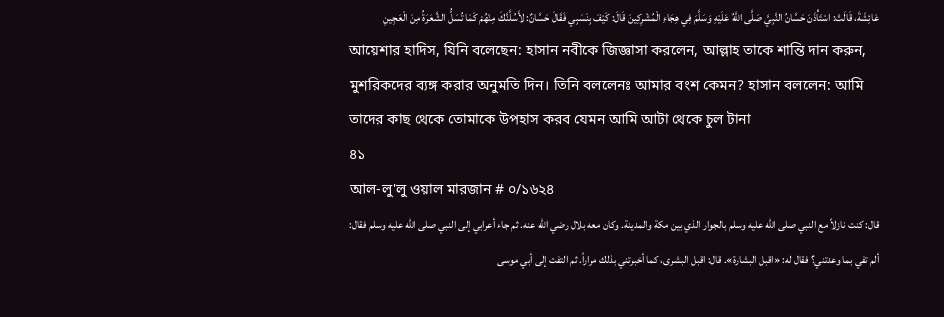عَائِشَةَ، قَالَتْ: اسْتَأْذَنَ حَسَّانُ النَّبِيَّ صَلَّى اللَّهُ عَلَيْهِ وَسَلَّمَ فِي هِجَاءِ الْمُشْرِكِينَ قَالَ: كَيْفَ بِنَسَبِي فَقَالَ حَسَّانٌ: لأَسُلَّنَّكَ مِنْهُمْ كَمَا تُسَلُّ الشَّعَرَةُ مِنَ الْعَجِينِ
আয়েশার হাদিস, যিনি বলেছেন: হাসান নবীকে জিজ্ঞাসা করলেন, আল্লাহ তাকে শান্তি দান করুন, মুশরিকদের ব্যঙ্গ করার অনুমতি দিন। তিনি বললেনঃ আমার বংশ কেমন? হাসান বললেন: আমি তাদের কাছ থেকে তোমাকে উপহাস করব যেমন আমি আটা থেকে চুল টানা
৪১
আল-লু'লু ওয়াল মারজান # ০/১৬২৪
قال: كنت نازلاً مع النبي صلى الله عليه وسلم بالجوار الذي بين مكة والمدينة. وكان معه بلال رضي الله عنه. ثم جاء أعرابي إلى النبي صلى الله عليه وسلم فقال: ألم تفي بما وعدتني؟ فقال له: «اقبل البشارة». قال: اقبل البشرى، كما أخبرتني بذلك مراراً. ثم التفت إلى أبي موسى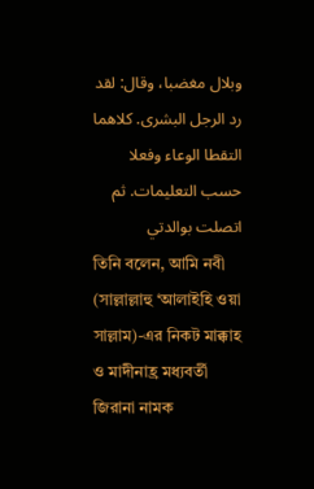وبلال مغضبا، وقال: لقد رد الرجل البشرى. كلاهما التقطا الوعاء وفعلا حسب التعليمات. ثم اتصلت بوالدتي
তিনি বলেন, আমি নবী (সাল্লাল্লাহু ‘আলাইহি ওয়া সাল্লাম)-এর নিকট মাক্কাহ ও মাদীনাহ্র মধ্যবর্তী জিরানা নামক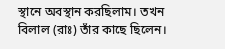স্থানে অবস্থান করছিলাম। তখন বিলাল (রাঃ) তাঁর কাছে ছিলেন।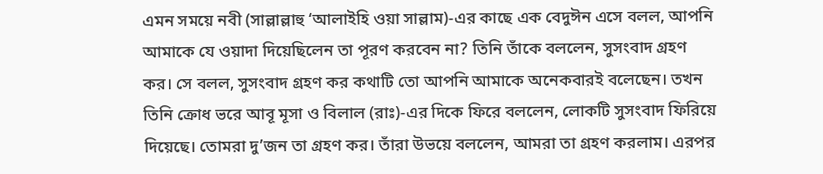এমন সময়ে নবী (সাল্লাল্লাহু ‘আলাইহি ওয়া সাল্লাম)-এর কাছে এক বেদুঈন এসে বলল, আপনি আমাকে যে ওয়াদা দিয়েছিলেন তা পূরণ করবেন না? তিনি তাঁকে বললেন, সুসংবাদ গ্রহণ কর। সে বলল, সুসংবাদ গ্রহণ কর কথাটি তো আপনি আমাকে অনেকবারই বলেছেন। তখন তিনি ক্রোধ ভরে আবূ মূসা ও বিলাল (রাঃ)-এর দিকে ফিরে বললেন, লোকটি সুসংবাদ ফিরিয়ে দিয়েছে। তোমরা দু’জন তা গ্রহণ কর। তাঁরা উভয়ে বললেন, আমরা তা গ্রহণ করলাম। এরপর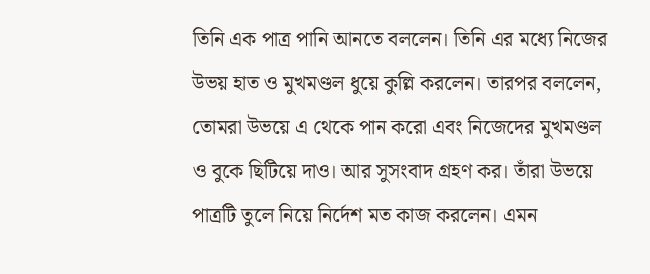তিনি এক পাত্র পানি আনতে বললেন। তিনি এর মধ্যে নিজের উভয় হাত ও মুখমণ্ডল ধুয়ে কুল্লি করলেন। তারপর বললেন, তোমরা উভয়ে এ থেকে পান করো এবং নিজেদের মুখমণ্ডল ও বুকে ছিটিয়ে দাও। আর সুসংবাদ গ্রহণ কর। তাঁরা উভয়ে পাত্রটি তুলে নিয়ে নির্দেশ মত কাজ করলেন। এমন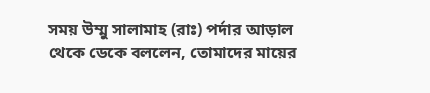সময় উম্মু সালামাহ (রাঃ) পর্দার আড়াল থেকে ডেকে বললেন, তোমাদের মায়ের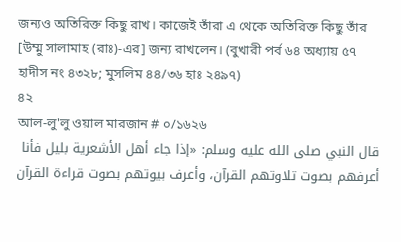জন্যও অতিরিক্ত কিছু রাখ। কাজেই তাঁরা এ থেকে অতিরিক্ত কিছু তাঁর [উম্মু সালামাহ (রাঃ)-এর] জন্য রাখলেন। (বুখারী পর্ব ৬৪ অধ্যায় ৫৭ হাদীস নং ৪৩২৮; মুসলিম ৪৪/৩৬ হাঃ ২৪৯৭)
৪২
আল-লু'লু ওয়াল মারজান # ০/১৬২৬
قال النبي صلى الله عليه وسلم: «إذا جاء أهل الأشعرية بليل فأنا أعرفهم بصوت تلاوتهم القرآن، وأعرف بيوتهم بصوت قراءة القرآن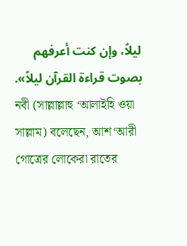ليلاً، وإن كنت أعرفهم بصوت قراءة القرآن ليلاً».
নবী (সাল্লাল্লাহু ‘আলাইহি ওয়া সাল্লাম) বলেছেন, আশ‘আরী গোত্রের লোকেরা রাতের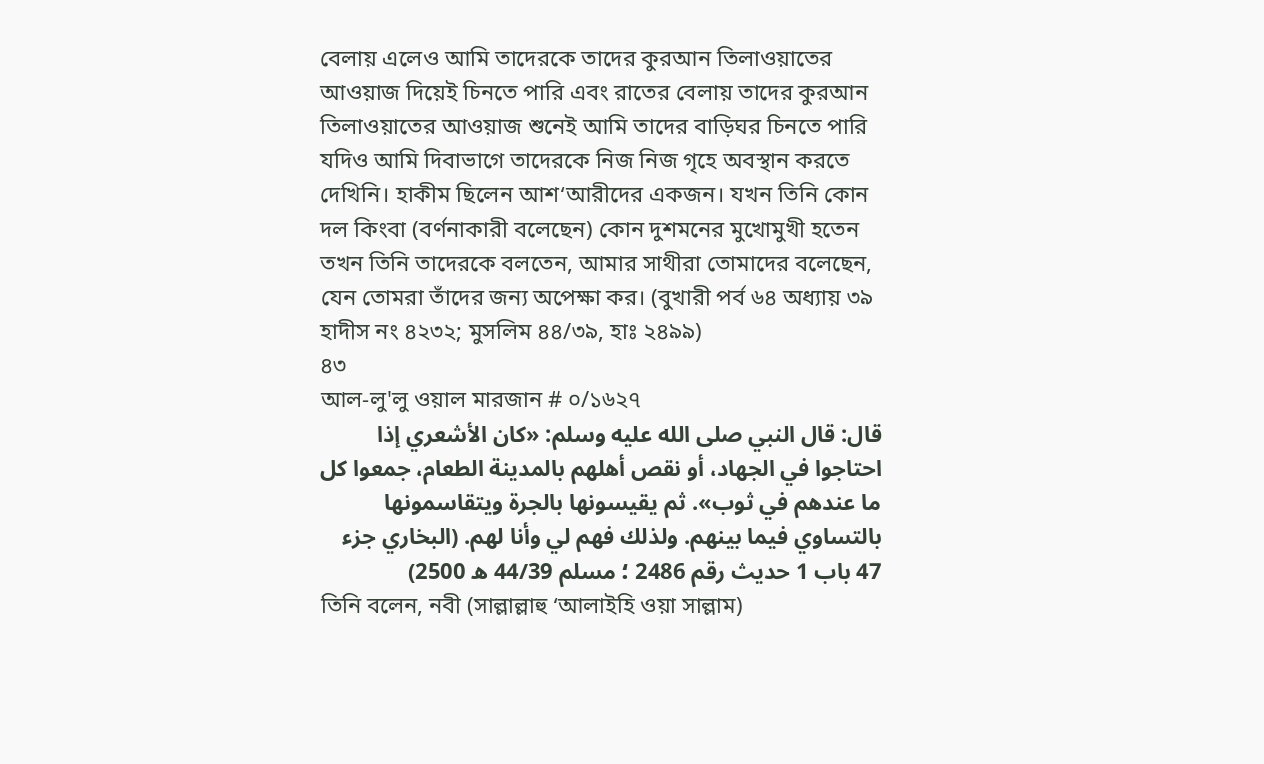বেলায় এলেও আমি তাদেরকে তাদের কুরআন তিলাওয়াতের আওয়াজ দিয়েই চিনতে পারি এবং রাতের বেলায় তাদের কুরআন তিলাওয়াতের আওয়াজ শুনেই আমি তাদের বাড়িঘর চিনতে পারি যদিও আমি দিবাভাগে তাদেরকে নিজ নিজ গৃহে অবস্থান করতে দেখিনি। হাকীম ছিলেন আশ‘আরীদের একজন। যখন তিনি কোন দল কিংবা (বর্ণনাকারী বলেছেন) কোন দুশমনের মুখোমুখী হতেন তখন তিনি তাদেরকে বলতেন, আমার সাথীরা তোমাদের বলেছেন, যেন তোমরা তাঁদের জন্য অপেক্ষা কর। (বুখারী পর্ব ৬৪ অধ্যায় ৩৯ হাদীস নং ৪২৩২; মুসলিম ৪৪/৩৯, হাঃ ২৪৯৯)
৪৩
আল-লু'লু ওয়াল মারজান # ০/১৬২৭
قال: قال النبي صلى الله عليه وسلم: «كان الأشعري إذا احتاجوا في الجهاد، أو نقص أهلهم بالمدينة الطعام، جمعوا كل ما عندهم في ثوب». ثم يقيسونها بالجرة ويتقاسمونها بالتساوي فيما بينهم. ولذلك فهم لي وأنا لهم. (البخاري جزء 47 باب 1 حديث رقم 2486 ؛ مسلم 44/39 ه 2500)
তিনি বলেন, নবী (সাল্লাল্লাহু ‘আলাইহি ওয়া সাল্লাম)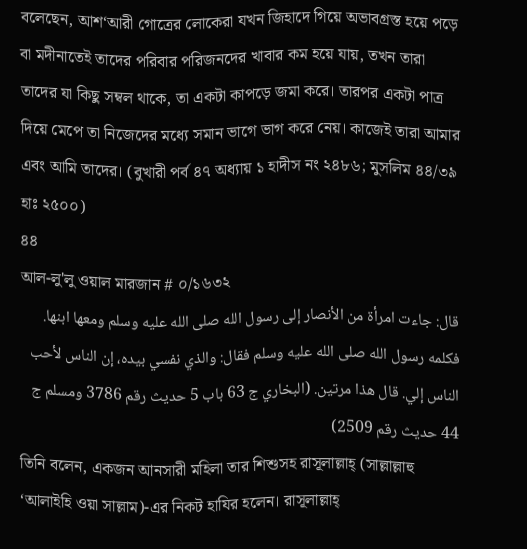বলেছেন, আশ‘আরী গোত্রের লোকেরা যখন জিহাদে গিয়ে অভাবগ্রস্ত হয়ে পড়ে বা মদীনাতেই তাদের পরিবার পরিজনদের খাবার কম হয়ে যায়, তখন তারা তাদের যা কিছু সম্বল থাকে, তা একটা কাপড়ে জমা করে। তারপর একটা পাত্র দিয়ে মেপে তা নিজেদের মধ্যে সমান ভাগে ভাগ করে নেয়। কাজেই তারা আমার এবং আমি তাদের। (বুখারী পর্ব ৪৭ অধ্যায় ১ হাদীস নং ২৪৮৬; মুসলিম ৪৪/৩৯ হাঃ ২৫০০)
৪৪
আল-লু'লু ওয়াল মারজান # ০/১৬৩২
قال: جاءت امرأة من الأنصار إلى رسول الله صلى الله عليه وسلم ومعها ابنها. فكلمه رسول الله صلى الله عليه وسلم فقال: والذي نفسي بيده، إن الناس لأحب الناس إلي. قال هذا مرتين. (البخاري ج 63 باب 5 حديث رقم 3786 ومسلم ج 44 حديث رقم 2509)
তিনি বলেন, একজন আনসারী মহিলা তার শিশুসহ রাসূলাল্লাহ্ (সাল্লাল্লাহু ‘আলাইহি ওয়া সাল্লাম)-এর নিকট হাযির হলেন। রাসূলাল্লাহ্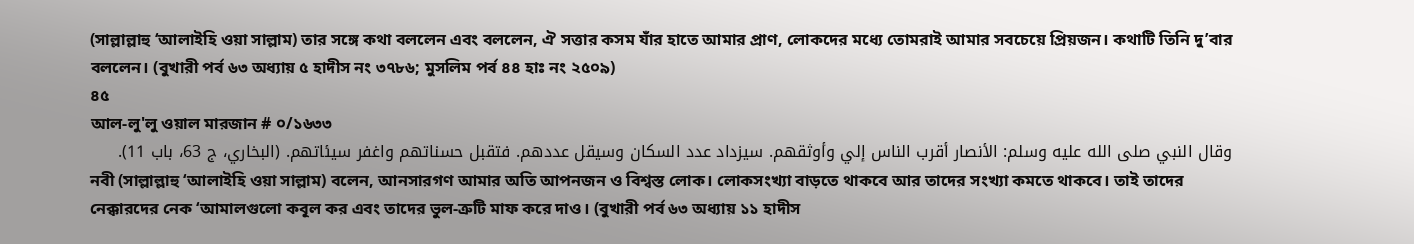(সাল্লাল্লাহু ‘আলাইহি ওয়া সাল্লাম) তার সঙ্গে কথা বললেন এবং বললেন, ঐ সত্তার কসম যাঁর হাতে আমার প্রাণ, লোকদের মধ্যে তোমরাই আমার সবচেয়ে প্রিয়জন। কথাটি তিনি দু’বার বললেন। (বুখারী পর্ব ৬৩ অধ্যায় ৫ হাদীস নং ৩৭৮৬; মুসলিম পর্ব ৪৪ হাঃ নং ২৫০৯)
৪৫
আল-লু'লু ওয়াল মারজান # ০/১৬৩৩
وقال النبي صلى الله عليه وسلم: الأنصار أقرب الناس إلي وأوثقهم. سيزداد عدد السكان وسيقل عددهم. فتقبل حسناتهم واغفر سيئاتهم. (البخاري، ج 63، باب 11).
নবী (সাল্লাল্লাহু ‘আলাইহি ওয়া সাল্লাম) বলেন, আনসারগণ আমার অতি আপনজন ও বিশ্বস্ত লোক। লোকসংখ্যা বাড়তে থাকবে আর তাদের সংখ্যা কমতে থাকবে। তাই তাদের নেক্কারদের নেক ‘আমালগুলো কবূল কর এবং তাদের ভুল-ত্রুটি মাফ করে দাও। (বুখারী পর্ব ৬৩ অধ্যায় ১১ হাদীস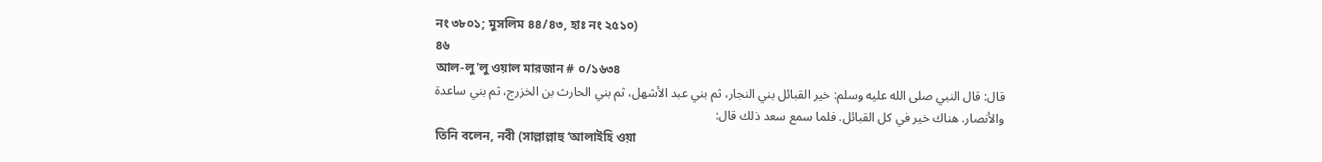নং ৩৮০১; মুসলিম ৪৪/৪৩, হাঃ নং ২৫১০)
৪৬
আল-লু'লু ওয়াল মারজান # ০/১৬৩৪
قال: قال النبي صلى الله عليه وسلم: خير القبائل بني النجار، ثم بني عبد الأشهل، ثم بني الحارث بن الخزرج، ثم بني ساعدة والأنصار. هناك خير في كل القبائل. فلما سمع سعد ذلك قال:
তিনি বলেন, নবী (সাল্লাল্লাহু ‘আলাইহি ওয়া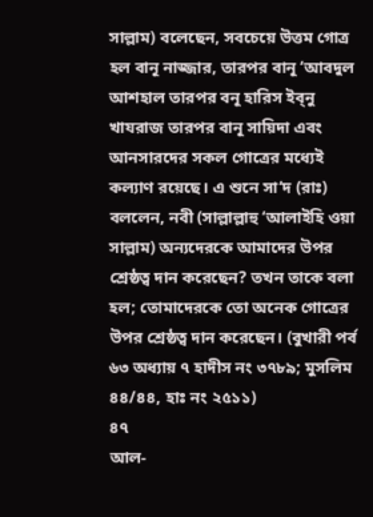সাল্লাম) বলেছেন, সবচেয়ে উত্তম গোত্র হল বানূ নাজ্জার, তারপর বানূ ‘আবদুল আশহাল তারপর বনূ হারিস ইব্নু খাযরাজ তারপর বানূ সায়িদা এবং আনসারদের সকল গোত্রের মধ্যেই কল্যাণ রয়েছে। এ শুনে সা‘দ (রাঃ) বললেন, নবী (সাল্লাল্লাহু ‘আলাইহি ওয়া সাল্লাম) অন্যদেরকে আমাদের উপর শ্রেষ্ঠত্ব দান করেছেন? তখন তাকে বলা হল; তোমাদেরকে তো অনেক গোত্রের উপর শ্রেষ্ঠত্ব দান করেছেন। (বুখারী পর্ব ৬৩ অধ্যায় ৭ হাদীস নং ৩৭৮৯; মুসলিম ৪৪/৪৪, হাঃ নং ২৫১১)
৪৭
আল-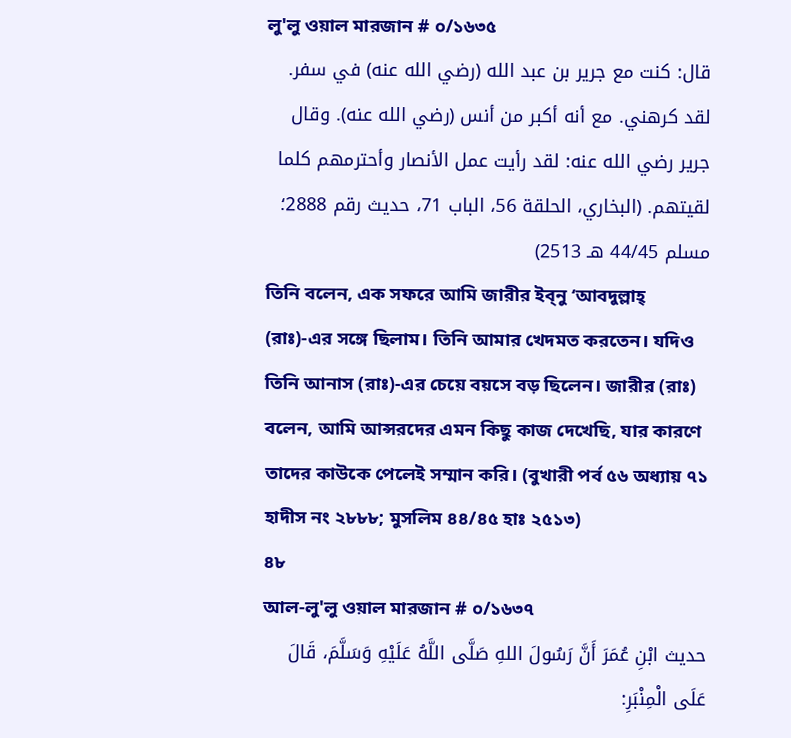লু'লু ওয়াল মারজান # ০/১৬৩৫
قال: كنت مع جرير بن عبد الله (رضي الله عنه) في سفر. لقد كرهني. مع أنه أكبر من أنس (رضي الله عنه). وقال جرير رضي الله عنه: لقد رأيت عمل الأنصار وأحترمهم كلما لقيتهم. (البخاري، الحلقة 56، الباب 71، حديث رقم 2888؛ مسلم 44/45 هـ 2513)
তিনি বলেন, এক সফরে আমি জারীর ইব্নু ‘আবদুল্লাহ্ (রাঃ)-এর সঙ্গে ছিলাম। তিনি আমার খেদমত করতেন। যদিও তিনি আনাস (রাঃ)-এর চেয়ে বয়সে বড় ছিলেন। জারীর (রাঃ) বলেন, আমি আন্সরদের এমন কিছু কাজ দেখেছি, যার কারণে তাদের কাউকে পেলেই সম্মান করি। (বুখারী পর্ব ৫৬ অধ্যায় ৭১ হাদীস নং ২৮৮৮; মুসলিম ৪৪/৪৫ হাঃ ২৫১৩)
৪৮
আল-লু'লু ওয়াল মারজান # ০/১৬৩৭
حديث ابْنِ عُمَرَ أَنَّ رَسُولَ اللهِ صَلَّى اللَّهُ عَلَيْهِ وَسَلَّمَ، قَالَ عَلَى الْمِنْبَرِ: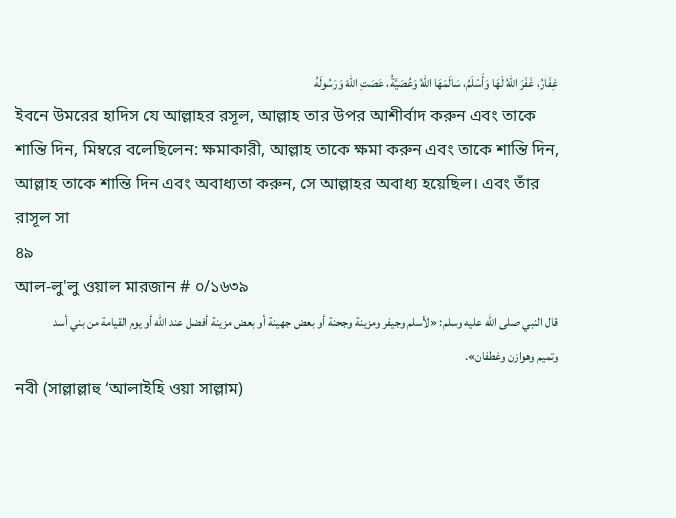غِفَارُ، غَفَرَ اللهُ لَهَا وَأَسْلَمُ، سَالَمَهَا اللهُ وَعُصَيَّةُ، عَصَتِ اللهَ وَرَسُولَهُ
ইবনে উমরের হাদিস যে আল্লাহর রসূল, আল্লাহ তার উপর আশীর্বাদ করুন এবং তাকে শান্তি দিন, মিম্বরে বলেছিলেন: ক্ষমাকারী, আল্লাহ তাকে ক্ষমা করুন এবং তাকে শান্তি দিন, আল্লাহ তাকে শান্তি দিন এবং অবাধ্যতা করুন, সে আল্লাহর অবাধ্য হয়েছিল। এবং তাঁর রাসূল সা
৪৯
আল-লু'লু ওয়াল মারজান # ০/১৬৩৯
قال النبي صلى الله عليه وسلم: «لأسلم وجيفر ومزينة وجحنة أو بعض جهينة أو بعض مزينة أفضل عند الله أو يوم القيامة من بني أسد وتميم وهوازن وغطفان».
নবী (সাল্লাল্লাহু ‘আলাইহি ওয়া সাল্লাম)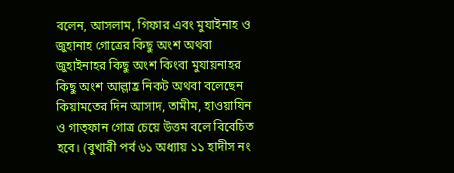বলেন, আসলাম, গিফার এবং মুযাইনাহ ও জুহানাহ গোত্রের কিছু অংশ অথবা জুহাইনাহর কিছু অংশ কিংবা মুযায়নাহর কিছু অংশ আল্লাহ্র নিকট অথবা বলেছেন কিয়ামতের দিন আসাদ, তামীম, হাওয়াযিন ও গাত্ফান গোত্র চেয়ে উত্তম বলে বিবেচিত হবে। (বুখারী পর্ব ৬১ অধ্যায় ১১ হাদীস নং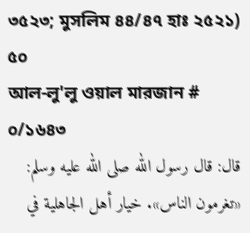৩৫২৩; মুসলিম ৪৪/৪৭ হাঃ ২৫২১)
৫০
আল-লু'লু ওয়াল মারজান # ০/১৬৪৩
قال: قال رسول الله صلى الله عليه وسلم: «تغرمون الناس». خيار أهل الجاهلية في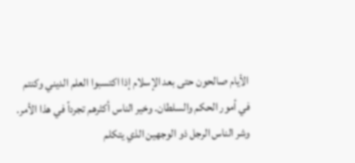الأيام صالحون حتى بعد الإسلام إذا اكتسبوا العلم الديني وكنتم في أمور الحكم والسلطان. وخير الناس أكثرهم تجرداً في هذا الأمر. وشر الناس الرجل ذو الوجهين الذي يتكلم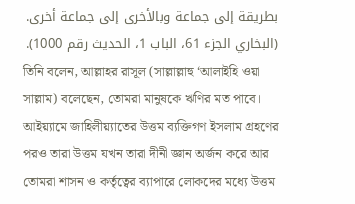بطريقة إلى جماعة وبالأخرى إلى جماعة أخرى. (البخاري الجزء 61، الباب 1، الحديث رقم 1000).
তিনি বলেন, আল্লাহর রাসূল (সাল্লাল্লাহু ‘আলাইহি ওয়া সাল্লাম) বলেছেন, তোমরা মানুষকে ঋণির মত পাবে। আইয়্যামে জাহিলীয়্যাতের উত্তম ব্যক্তিগণ ইসলাম গ্রহণের পরও তারা উত্তম যখন তারা দীনী জ্ঞান অর্জন করে আর তোমরা শাসন ও কর্তৃত্বের ব্যাপারে লোকদের মধ্যে উত্তম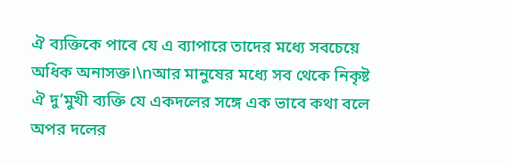ঐ ব্যক্তিকে পাবে যে এ ব্যাপারে তাদের মধ্যে সবচেয়ে অধিক অনাসক্ত।\nআর মানুষের মধ্যে সব থেকে নিকৃষ্ট ঐ দু’মুখী ব্যক্তি যে একদলের সঙ্গে এক ভাবে কথা বলে অপর দলের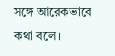সঙ্গে আরেকভাবে কথা বলে।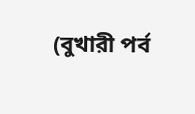(বুখারী পর্ব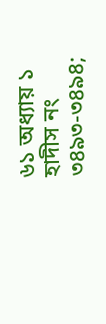৬১ অধ্যায় ১ হাদীস নং ৩৪৯৩-৩৪৯৪;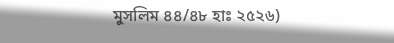মুসলিম ৪৪/৪৮ হাঃ ২৫২৬)